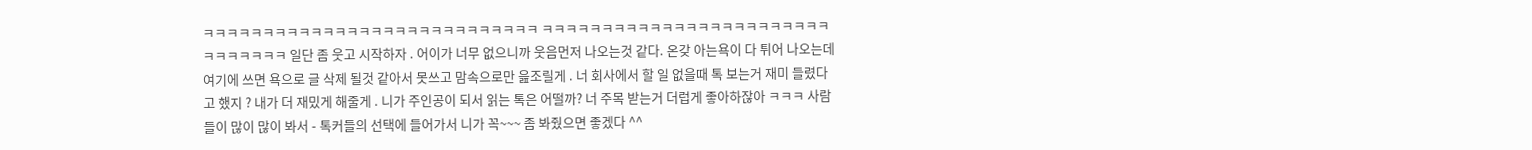ㅋㅋㅋㅋㅋㅋㅋㅋㅋㅋㅋㅋㅋㅋㅋㅋㅋㅋㅋㅋㅋㅋㅋㅋㅋㅋㅋㅋ ㅋㅋㅋㅋㅋㅋㅋㅋㅋㅋㅋㅋㅋㅋㅋㅋㅋㅋㅋㅋㅋㅋㅋㅋㅋㅋㅋㅋㅋㅋㅋ 일단 좀 웃고 시작하자 . 어이가 너무 없으니까 웃음먼저 나오는것 같다. 온갖 아는욕이 다 튀어 나오는데 여기에 쓰면 욕으로 글 삭제 될것 같아서 못쓰고 맘속으로만 읊조릴게 . 너 회사에서 할 일 없을때 톡 보는거 재미 들렸다고 했지 ? 내가 더 재밌게 해줄게 . 니가 주인공이 되서 읽는 톡은 어떨까? 너 주목 받는거 더럽게 좋아하잖아 ㅋㅋㅋ 사람들이 많이 많이 봐서 - 톡커들의 선택에 들어가서 니가 꼭~~~ 좀 봐줬으면 좋겠다 ^^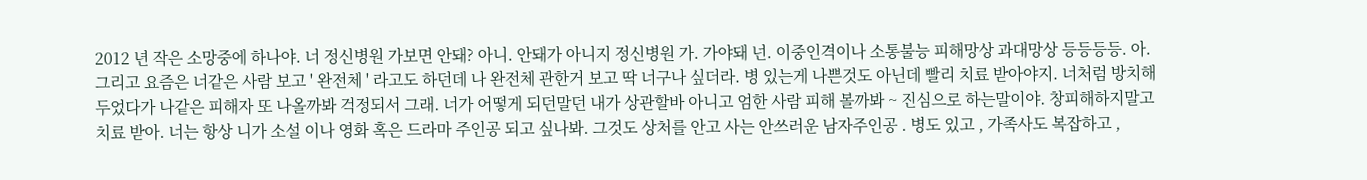2012 년 작은 소망중에 하나야. 너 정신병원 가보면 안돼? 아니. 안돼가 아니지 정신병원 가. 가야돼 넌. 이중인격이나 소통불능 피해망상 과대망상 등등등등. 아. 그리고 요즘은 너같은 사람 보고 ' 완전체 ' 라고도 하던데 나 완전체 관한거 보고 딱 너구나 싶더라. 병 있는게 나쁜것도 아닌데 빨리 치료 받아야지. 너처럼 방치해 두었다가 나같은 피해자 또 나올까봐 걱정되서 그래. 너가 어떻게 되던말던 내가 상관할바 아니고 엄한 사람 피해 볼까봐 ~ 진심으로 하는말이야. 창피해하지말고 치료 받아. 너는 항상 니가 소설 이나 영화 혹은 드라마 주인공 되고 싶나봐. 그것도 상처를 안고 사는 안쓰러운 남자주인공 . 병도 있고 , 가족사도 복잡하고 ,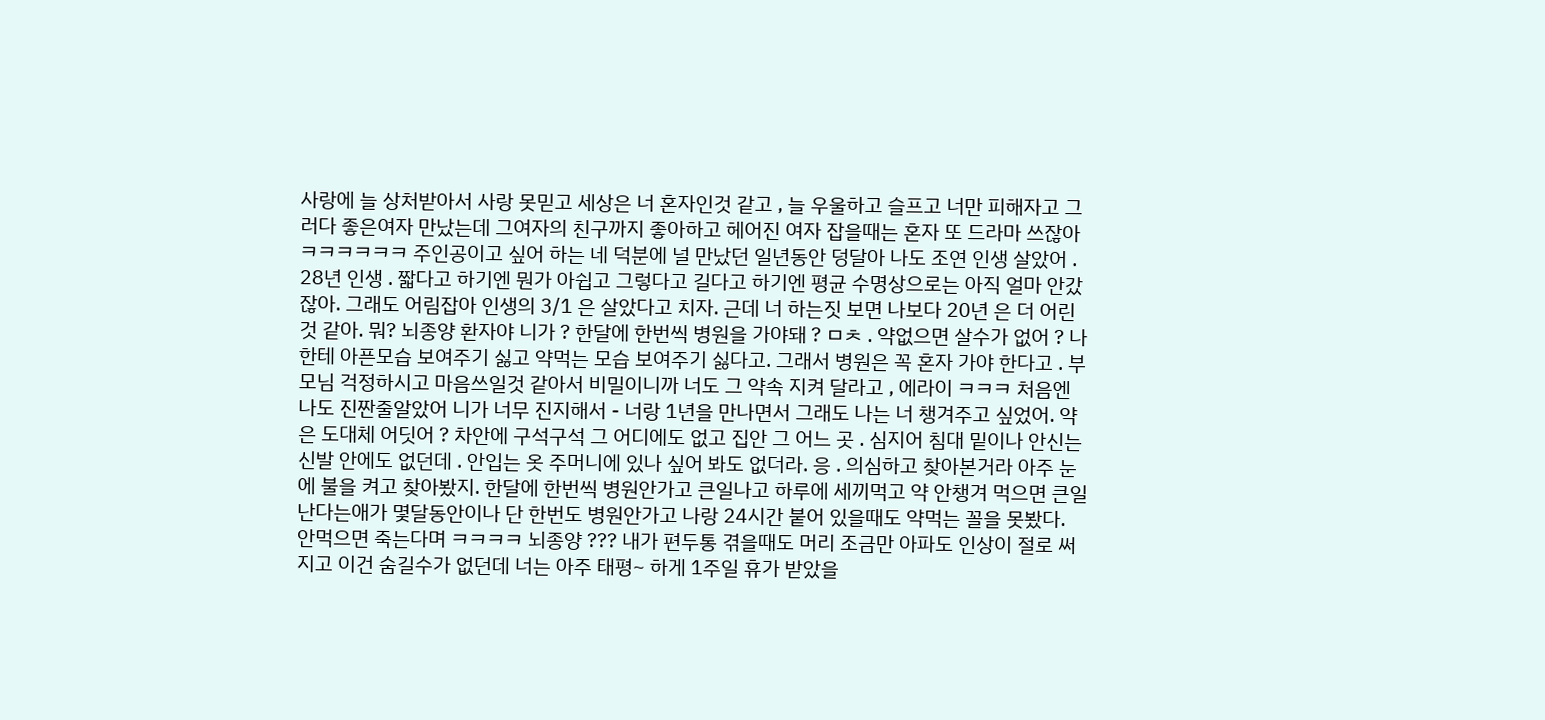사랑에 늘 상처받아서 사랑 못믿고 세상은 너 혼자인것 같고 , 늘 우울하고 슬프고 너만 피해자고 그러다 좋은여자 만났는데 그여자의 친구까지 좋아하고 헤어진 여자 잡을때는 혼자 또 드라마 쓰잖아 ㅋㅋㅋㅋㅋㅋ 주인공이고 싶어 하는 네 덕분에 널 만났던 일년동안 덩달아 나도 조연 인생 살았어 . 28년 인생 . 짧다고 하기엔 뭔가 아쉽고 그렇다고 길다고 하기엔 평균 수명상으로는 아직 얼마 안갔잖아. 그래도 어림잡아 인생의 3/1 은 살았다고 치자. 근데 너 하는짓 보면 나보다 20년 은 더 어린것 같아. 뭐? 뇌종양 환자야 니가 ? 한달에 한번씩 병원을 가야돼 ? ㅁㅊ . 약없으면 살수가 없어 ? 나한테 아픈모습 보여주기 싫고 약먹는 모습 보여주기 싫다고. 그래서 병원은 꼭 혼자 가야 한다고 . 부모님 걱정하시고 마음쓰일것 같아서 비밀이니까 너도 그 약속 지켜 달라고 , 에라이 ㅋㅋㅋ 처음엔 나도 진짠줄알았어 니가 너무 진지해서 - 너랑 1년을 만나면서 그래도 나는 너 챙겨주고 싶었어. 약은 도대체 어딧어 ? 차안에 구석구석 그 어디에도 없고 집안 그 어느 곳 . 심지어 침대 밑이나 안신는 신발 안에도 없던데 . 안입는 옷 주머니에 있나 싶어 봐도 없더라. 응 . 의심하고 찾아본거라 아주 눈에 불을 켜고 찾아봤지. 한달에 한번씩 병원안가고 큰일나고 하루에 세끼먹고 약 안챙겨 먹으면 큰일 난다는애가 몇달동안이나 단 한번도 병원안가고 나랑 24시간 붙어 있을때도 약먹는 꼴을 못봤다. 안먹으면 죽는다며 ㅋㅋㅋㅋ 뇌종양 ??? 내가 편두통 겪을때도 머리 조금만 아파도 인상이 절로 써지고 이건 숨길수가 없던데 너는 아주 태평~ 하게 1주일 휴가 받았을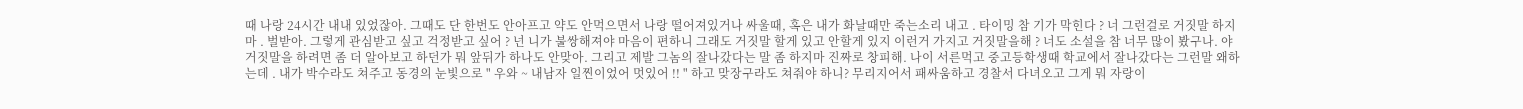때 나랑 24시간 내내 있었잖아. 그때도 단 한번도 안아프고 약도 안먹으면서 나랑 떨어져있거나 싸울때, 혹은 내가 화날때만 죽는소리 내고 . 타이밍 참 기가 막힌다 ? 너 그런걸로 거짓말 하지마 . 벌받아. 그렇게 관심받고 싶고 걱정받고 싶어 ? 넌 니가 불쌍해져야 마음이 편하니 그래도 거짓말 할게 있고 안할게 있지 이런거 가지고 거짓말을해 ? 너도 소설을 참 너무 많이 봤구나. 야 거짓말을 하려면 좀 더 알아보고 하던가 뭐 앞뒤가 하나도 안맞아. 그리고 제발 그놈의 잘나갔다는 말 좀 하지마 진짜로 창피해. 나이 서른먹고 중고등학생때 학교에서 잘나갔다는 그런말 왜하는데 . 내가 박수라도 쳐주고 동경의 눈빛으로 " 우와 ~ 내남자 일찐이었어 멋있어 !! " 하고 맞장구라도 쳐줘야 하니? 무리지어서 패싸움하고 경찰서 다녀오고 그게 뭐 자랑이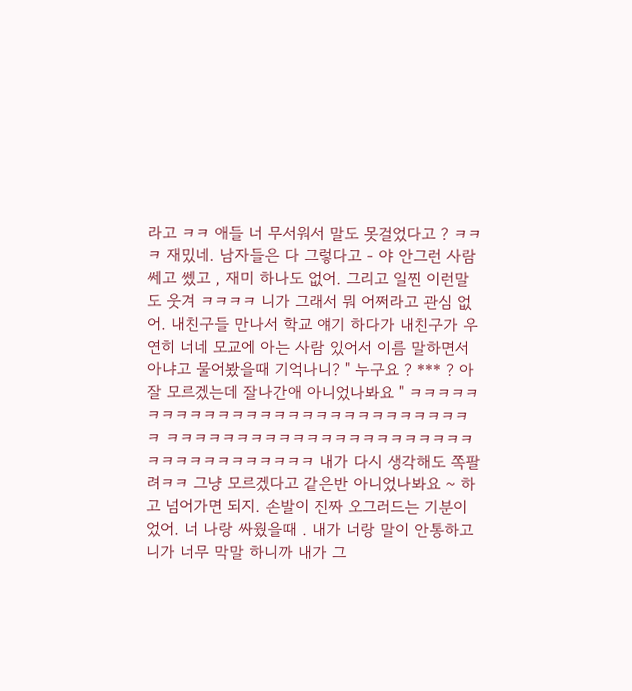라고 ㅋㅋ 애들 너 무서워서 말도 못걸었다고 ? ㅋㅋㅋ 재밌네. 남자들은 다 그렇다고 - 야 안그런 사람 쎄고 쎘고 , 재미 하나도 없어. 그리고 일찐 이런말도 웃겨 ㅋㅋㅋㅋ 니가 그래서 뭐 어쩌라고 관심 없어. 내친구들 만나서 학교 얘기 하다가 내친구가 우연히 너네 모교에 아는 사람 있어서 이름 말하면서 아냐고 물어봤을때 기억나니? " 누구요 ? *** ? 아 잘 모르겠는데 잘나간애 아니었나봐요 " ㅋㅋㅋㅋㅋㅋㅋㅋㅋㅋㅋㅋㅋㅋㅋㅋㅋㅋㅋㅋㅋㅋㅋㅋㅋㅋㅋㅋㅋ ㅋㅋㅋㅋㅋㅋㅋㅋㅋㅋㅋㅋㅋㅋㅋㅋㅋㅋㅋㅋㅋㅋㅋㅋㅋㅋㅋㅋㅋㅋㅋㅋㅋㅋ 내가 다시 생각해도 쪽팔려ㅋㅋ 그냥 모르겠다고 같은반 아니었나봐요 ~ 하고 넘어가면 되지. 손발이 진짜 오그러드는 기분이었어. 너 나랑 싸웠을때 . 내가 너랑 말이 안통하고 니가 너무 막말 하니까 내가 그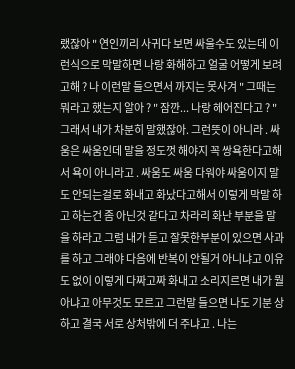랬잖아 " 연인끼리 사귀다 보면 싸울수도 있는데 이런식으로 막말하면 나랑 화해하고 얼굴 어떻게 보려고해 ? 나 이런말 들으면서 까지는 못사겨 " 그때는 뭐라고 했는지 알아 ? " 잠깐... 나랑 헤어진다고 ? " 그래서 내가 차분히 말했잖아. 그런뜻이 아니라 . 싸움은 싸움인데 말을 정도껏 해야지 꼭 쌍욕한다고해서 욕이 아니라고 . 싸움도 싸움 다워야 싸움이지 말도 안되는걸로 화내고 화났다고해서 이렇게 막말 하고 하는건 좀 아닌것 같다고 차라리 화난 부분을 말을 하라고 그럼 내가 듣고 잘못한부분이 있으면 사과를 하고 그래야 다음에 반복이 안될거 아니냐고 이유도 없이 이렇게 다짜고짜 화내고 소리지르면 내가 뭘 아냐고 아무것도 모르고 그런말 들으면 나도 기분 상하고 결국 서로 상처밖에 더 주냐고 . 나는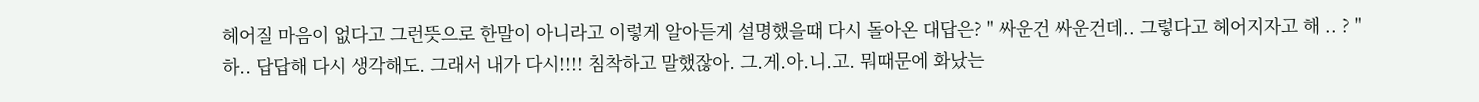헤어질 마음이 없다고 그런뜻으로 한말이 아니라고 이렇게 알아듣게 설명했을때 다시 돌아온 대답은? " 싸운건 싸운건데.. 그렇다고 헤어지자고 해 .. ? " 하.. 답답해 다시 생각해도. 그래서 내가 다시!!!! 침착하고 말했잖아. 그.게.아.니.고. 뭐때문에 화났는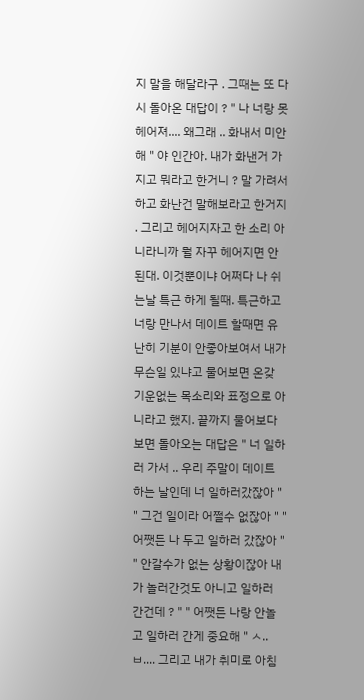지 말을 해달라구 . 그때는 또 다시 돌아온 대답이 ? " 나 너랑 못헤어져.... 왜그래 .. 화내서 미안해 " 야 인간아. 내가 화낸거 가지고 뭐라고 한거니 ? 말 가려서 하고 화난건 말해보라고 한거지 . 그리고 헤어지자고 한 소리 아니라니까 뭘 자꾸 헤어지면 안된대. 이것뿐이냐 어쩌다 나 쉬는날 특근 하게 될때. 특근하고 너랑 만나서 데이트 할때면 유난히 기분이 안좋아보여서 내가 무슨일 있냐고 물어보면 온갖 기운없는 목소리와 표정으로 아니라고 했지. 끝까지 물어보다 보면 돌아오는 대답은 " 너 일하러 가서 .. 우리 주말이 데이트 하는 날인데 너 일하러갔잖아 " " 그건 일이라 어쩔수 없잖아 " " 어쨋든 나 두고 일하러 갔잖아 " " 안갈수가 없는 상황이잖아 내가 놀러간것도 아니고 일하러 간건데 ? " " 어쨋든 나랑 안놀고 일하러 간게 중요해 " ㅅ..ㅂ.... 그리고 내가 취미로 아침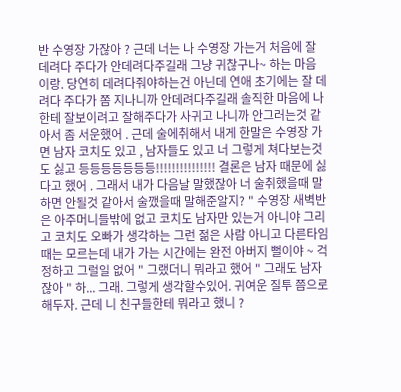반 수영장 가잖아 ? 근데 너는 나 수영장 가는거 처음에 잘 데려다 주다가 안데려다주길래 그냥 귀찮구나~ 하는 마음이랑. 당연히 데려다줘야하는건 아닌데 연애 초기에는 잘 데려다 주다가 쫌 지나니까 안데려다주길래 솔직한 마음에 나한테 잘보이려고 잘해주다가 사귀고 나니까 안그러는것 같아서 좀 서운했어 . 근데 술에취해서 내게 한말은 수영장 가면 남자 코치도 있고 , 남자들도 있고 너 그렇게 쳐다보는것도 싫고 등등등등등등등!!!!!!!!!!!!!!! 결론은 남자 때문에 싫다고 했어 . 그래서 내가 다음날 말했잖아 너 술취했을때 말하면 안될것 같아서 술깼을때 말해준알지? " 수영장 새벽반은 아주머니들밖에 없고 코치도 남자만 있는거 아니야 그리고 코치도 오빠가 생각하는 그런 젊은 사람 아니고 다른타임때는 모르는데 내가 가는 시간에는 완전 아버지 뻘이야 ~ 걱정하고 그럴일 없어 " 그랬더니 뭐라고 했어 " 그래도 남자잖아 " 하... 그래. 그렇게 생각할수있어. 귀여운 질투 쯤으로 해두자. 근데 니 친구들한테 뭐라고 했니 ?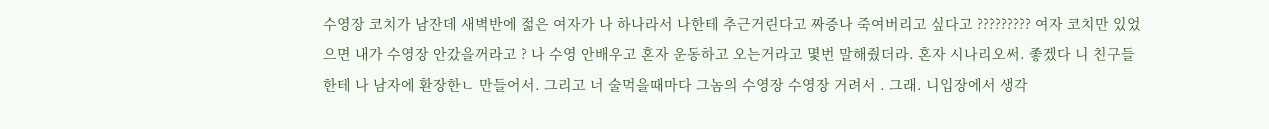수영장 코치가 남잔데 새벽반에 젊은 여자가 나 하나라서 나한테 추근거린다고 짜증나 죽여버리고 싶다고 ????????? 여자 코치만 있었으면 내가 수영장 안갔을꺼라고 ? 나 수영 안배우고 혼자 운동하고 오는거라고 몇번 말해줬더라. 혼자 시나리오써. 좋겠다 니 친구들한테 나 남자에 환장한ㄴ 만들어서. 그리고 너 술먹을때마다 그놈의 수영장 수영장 거려서 . 그래. 니입장에서 생각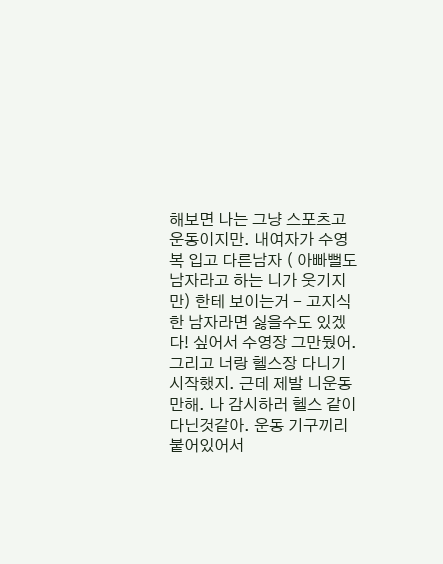해보면 나는 그냥 스포츠고 운동이지만. 내여자가 수영복 입고 다른남자 ( 아빠뻘도 남자라고 하는 니가 웃기지만) 한테 보이는거 - 고지식한 남자라면 싫을수도 있겠다! 싶어서 수영장 그만뒀어. 그리고 너랑 헬스장 다니기 시작했지. 근데 제발 니운동만해. 나 감시하러 헬스 같이 다닌것같아. 운동 기구끼리 붙어있어서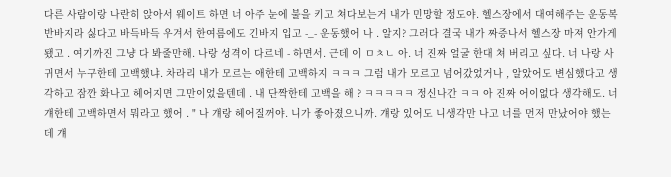다른 사람이랑 나란히 앉아서 웨이트 하면 너 아주 눈에 불을 키고 쳐다보는거 내가 민망할 정도야. 헬스장에서 대여해주는 운동복 반바지라 싫다고 바득바득 우겨서 한여름에도 긴바지 입고 -_- 운동했어 나 . 알지? 그러다 결국 내가 짜증나서 헬스장 마져 안가게됐고 . 여기까진 그냥 다 봐줄만해. 나랑 성격이 다르네 - 하면서. 근데 이 ㅁㅊㄴ 아. 너 진짜 얼굴 한대 쳐 버리고 싶다. 너 나랑 사귀면서 누구한테 고백했냐. 차라리 내가 모르는 애한테 고백하지 ㅋㅋㅋ 그럼 내가 모르고 넘어갔었거나 , 알았어도 변심했다고 생각하고 잠깐 화나고 헤어지면 그만이었을텐데 . 내 단짝한테 고백을 해 ? ㅋㅋㅋㅋㅋ 정신나간 ㅋㅋ 아 진짜 어이없다 생각해도. 너 걔한테 고백하면서 뭐라고 했어 . " 나 걔랑 헤어질꺼야. 니가 좋아졌으니까. 걔랑 있어도 니생각만 나고 너를 먼저 만났어야 했는데 걔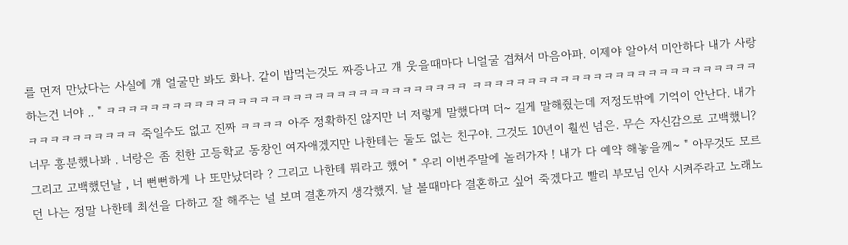를 먼저 만났다는 사실에 걔 얼굴만 봐도 화나. 같이 밥먹는것도 짜증나고 걔 웃을때마다 니얼굴 겹쳐서 마음아파. 이제야 알아서 미안하다 내가 사랑하는건 너야 .. " ㅋㅋㅋㅋㅋㅋㅋㅋㅋㅋㅋㅋㅋㅋㅋㅋㅋㅋㅋㅋㅋㅋㅋㅋㅋㅋㅋㅋㅋㅋㅋㅋㅋ ㅋㅋㅋㅋㅋㅋㅋㅋㅋㅋㅋㅋㅋㅋㅋㅋㅋㅋㅋㅋㅋㅋㅋㅋㅋㅋㅋㅋㅋㅋㅋㅋㅋㅋㅋㅋ 죽일수도 없고 진짜 ㅋㅋㅋㅋ 아주 정확하진 않지만 너 저렇게 말했다며 더~ 길게 말해줬는데 저정도밖에 기억이 안난다. 내가 너무 흥분했나봐 . 너랑은 좀 친한 고등학교 동창인 여자애겠지만 나한테는 둘도 없는 친구야. 그것도 10년이 훨씬 넘은. 무슨 자신감으로 고백했니? 그리고 고백했던날 , 너 뻔뻔하게 나 또만났더라 ? 그리고 나한테 뭐라고 했어 " 우리 이번주말에 놀러가자 ! 내가 다 예약 해놓을께~ " 아무것도 모르던 나는 정말 나한테 최선을 다하고 잘 해주는 널 보며 결혼까지 생각했지. 날 볼때마다 결혼하고 싶어 죽겠다고 빨리 부모님 인사 시켜주라고 노래노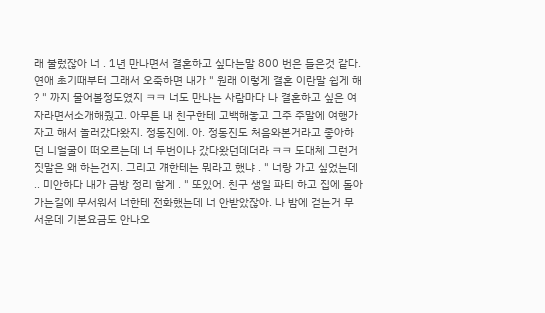래 불렀잖아 너 . 1년 만나면서 결혼하고 싶다는말 800 번은 들은것 같다. 연애 초기때부터 그래서 오죽하면 내가 " 원래 이렇게 결혼 이란말 쉽게 해 ? " 까지 물어볼정도였지 ㅋㅋ 너도 만나는 사람마다 나 결혼하고 싶은 여자라면서소개해줬고. 아무튼 내 친구한테 고백해놓고 그주 주말에 여행가자고 해서 놀러갔다왔지. 정동진에. 아. 정동진도 처음와본거라고 좋아하던 니얼굴이 떠오르는데 너 두번이나 갔다왔던데더라 ㅋㅋ 도대체 그런거짓말은 왜 하는건지. 그리고 걔한테는 뭐라고 했냐 . " 너랑 가고 싶었는데 .. 미안하다 내가 금방 정리 할게 . " 또있어. 친구 생일 파티 하고 집에 돌아가는길에 무서워서 너한테 전화했는데 너 안받았잖아. 나 밤에 걷는거 무서운데 기본요금도 안나오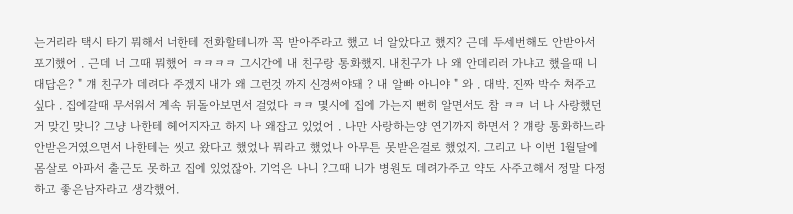는거리라 택시 타기 뭐해서 너한테 전화할테니까 꼭 받아주라고 했고 너 알았다고 했지? 근데 두세번해도 안받아서 포기했어 . 근데 너 그때 뭐했어 ㅋㅋㅋㅋ 그시간에 내 친구랑 통화했지. 내친구가 나 왜 안데리러 가냐고 했을때 니 대답은? " 걔 친구가 데려다 주겠지 내가 왜 그런것 까지 신경써야돼 ? 내 알빠 아니야 " 와 . 대박. 진짜 박수 쳐주고 싶다 . 집에갈때 무서워서 계속 뒤돌아보면서 걸었다 ㅋㅋ 몇시에 집에 가는지 뻔히 알면서도 참 ㅋㅋ 너 나 사랑했던거 맞긴 맞니? 그냥 나한테 헤어지자고 하지 나 왜잡고 있었어 . 나만 사랑하는양 연기까지 하면서 ? 걔랑 통화하느라 안받은거였으면서 나한테는 씻고 왔다고 했었나 뭐라고 했었나 아무튼 못받은걸로 했었지. 그리고 나 이번 1월달에 몸살로 아파서 출근도 못하고 집에 있었잖아. 기억은 나니 ?그때 니가 병원도 데려가주고 약도 사주고해서 정말 다정하고 좋은남자라고 생각했어.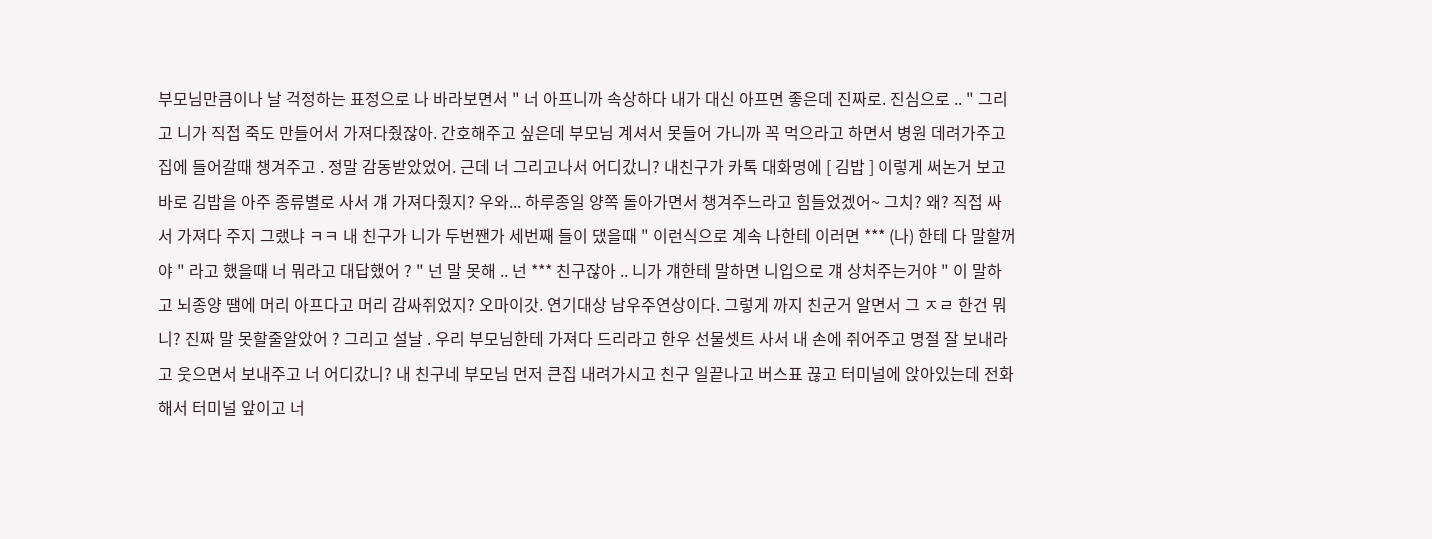부모님만큼이나 날 걱정하는 표정으로 나 바라보면서 " 너 아프니까 속상하다 내가 대신 아프면 좋은데 진짜로. 진심으로 .. " 그리고 니가 직접 죽도 만들어서 가져다줬잖아. 간호해주고 싶은데 부모님 계셔서 못들어 가니까 꼭 먹으라고 하면서 병원 데려가주고 집에 들어갈때 챙겨주고 . 정말 감동받았었어. 근데 너 그리고나서 어디갔니? 내친구가 카톡 대화명에 [ 김밥 ] 이렇게 써논거 보고 바로 김밥을 아주 종류별로 사서 걔 가져다줬지? 우와... 하루종일 양쪽 돌아가면서 챙겨주느라고 힘들었겠어~ 그치? 왜? 직접 싸서 가져다 주지 그랬냐 ㅋㅋ 내 친구가 니가 두번짼가 세번째 들이 댔을때 " 이런식으로 계속 나한테 이러면 *** (나) 한테 다 말할꺼야 " 라고 했을때 너 뭐라고 대답했어 ? " 넌 말 못해 .. 넌 *** 친구잖아 .. 니가 걔한테 말하면 니입으로 걔 상처주는거야 " 이 말하고 뇌종양 땜에 머리 아프다고 머리 감싸쥐었지? 오마이갓. 연기대상 남우주연상이다. 그렇게 까지 친군거 알면서 그 ㅈㄹ 한건 뭐니? 진짜 말 못할줄알았어 ? 그리고 설날 . 우리 부모님한테 가져다 드리라고 한우 선물셋트 사서 내 손에 쥐어주고 명절 잘 보내라고 웃으면서 보내주고 너 어디갔니? 내 친구네 부모님 먼저 큰집 내려가시고 친구 일끝나고 버스표 끊고 터미널에 앉아있는데 전화해서 터미널 앞이고 너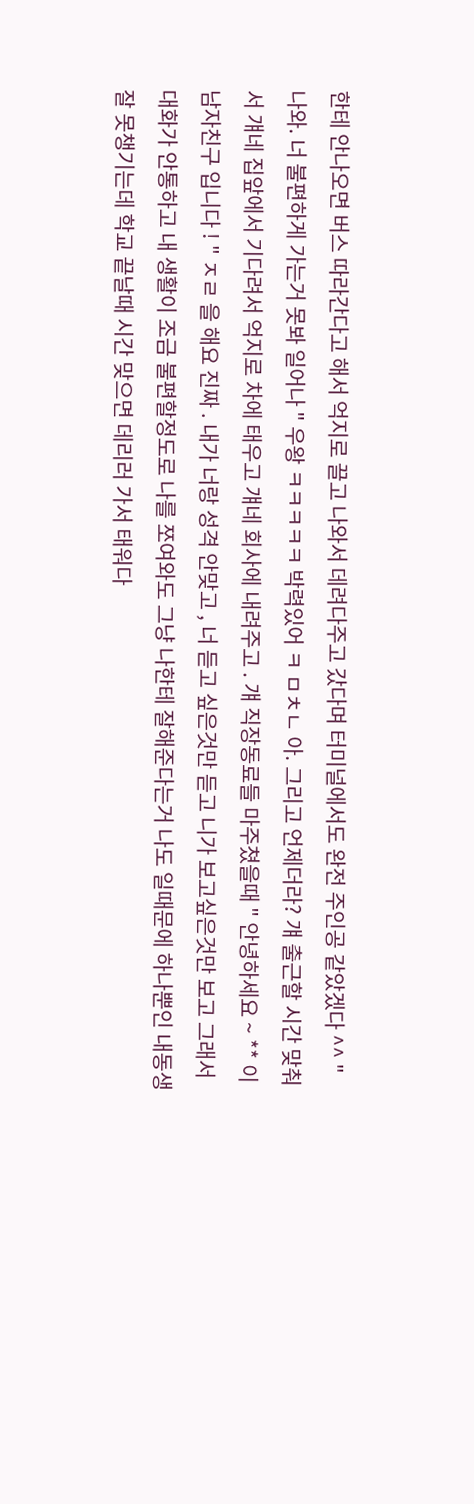한테 안나오면 버스 따라간다고 해서 억지로 끌고 나와서 데려다주고 갔다며 터미널에서도 완전 주인공 같았겠다 ^^ " 나와. 너 불편하게 가는거 못봐 일어나 " 우왕 ㅋㅋㅋㅋㅋ 박력있어 ㅋ ㅁㅊㄴ 아. 그리고 언제더라? 걔 출근할 시간 맞춰서 걔네 집앞에서 기다려서 억지로 차에 태우고 걔네 회사에 내려주고 . 걔 직장동료들 마주쳤을때 " 안녕하세요 ~ ** 이 남자친구 입니다 ! " ㅈㄹ 을 해요 진짜 . 내가 너랑 성격 안맞고 , 너 듣고 싶은것만 듣고 니가 보고싶은것만 보고 그래서 대화가 안통하고 내 생활이 조금 불편할정도로 나를 쪼여와도 그냥 나한테 잘해준다는거 나도 일때문에 하나뿐인 내동생 잘 못챙기는데 학교 끝날때 시간 맞으면 데리러 가서 태워다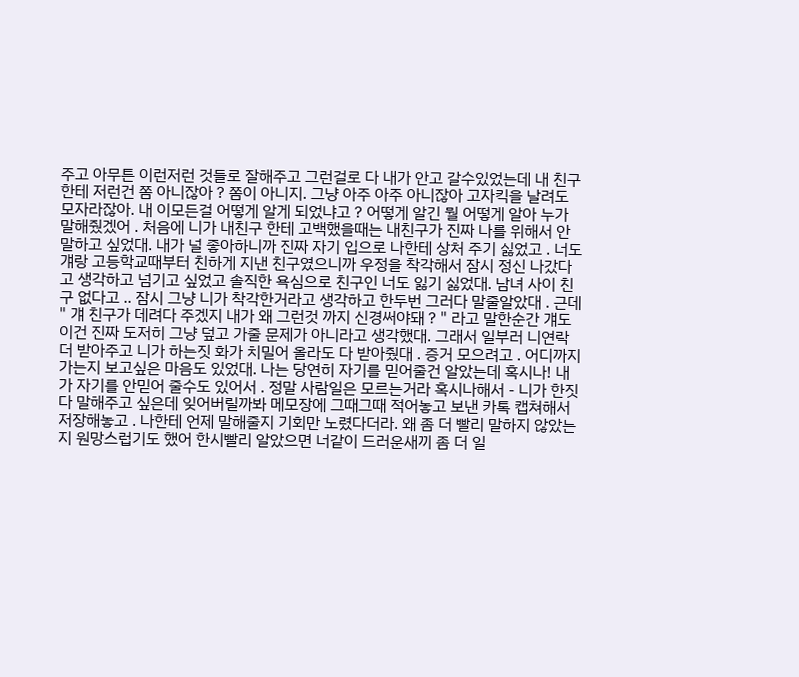주고 아무튼 이런저런 것들로 잘해주고 그런걸로 다 내가 안고 갈수있었는데 내 친구한테 저런건 쫌 아니잖아 ? 쫌이 아니지. 그냥 아주 아주 아니잖아 고자킥을 날려도 모자라잖아. 내 이모든걸 어떻게 알게 되었냐고 ? 어떻게 알긴 뭘 어떻게 알아 누가 말해줬겠어 . 처음에 니가 내친구 한테 고백했을때는 내친구가 진짜 나를 위해서 안말하고 싶었대. 내가 널 좋아하니까 진짜 자기 입으로 나한테 상처 주기 싫었고 . 너도 걔랑 고등학교때부터 친하게 지낸 친구였으니까 우정을 착각해서 잠시 정신 나갔다고 생각하고 넘기고 싶었고 솔직한 욕심으로 친구인 너도 잃기 싫었대. 남녀 사이 친구 없다고 .. 잠시 그냥 니가 착각한거라고 생각하고 한두번 그러다 말줄알았대 . 근데 " 걔 친구가 데려다 주겠지 내가 왜 그런것 까지 신경써야돼 ? " 라고 말한순간 걔도 이건 진짜 도저히 그냥 덮고 가줄 문제가 아니라고 생각했대. 그래서 일부러 니연락 더 받아주고 니가 하는짓 화가 치밀어 올라도 다 받아줬대 . 증거 모으려고 . 어디까지 가는지 보고싶은 마음도 있었대. 나는 당연히 자기를 믿어줄건 알았는데 혹시나! 내가 자기를 안믿어 줄수도 있어서 . 정말 사람일은 모르는거라 혹시나해서 - 니가 한짓 다 말해주고 싶은데 잊어버릴까봐 메모장에 그때그때 적어놓고 보낸 카톡 캡쳐해서 저장해놓고 . 나한테 언제 말해줄지 기회만 노렸다더라. 왜 좀 더 빨리 말하지 않았는지 원망스럽기도 했어 한시빨리 알았으면 너같이 드러운새끼 좀 더 일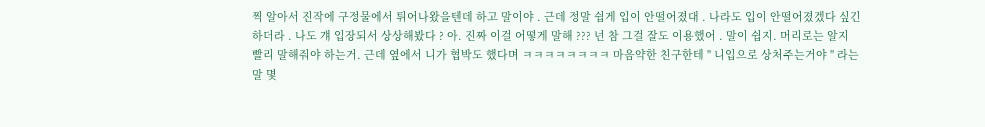찍 알아서 진작에 구정물에서 튀어나왔을텐데 하고 말이야 . 근데 정말 쉽게 입이 안떨어졌대 . 나라도 입이 안떨어졌겠다 싶긴 하더라 . 나도 걔 입장되서 상상해봤다 ? 아. 진짜 이걸 어떻게 말해 ??? 넌 참 그걸 잘도 이용했어 . 말이 쉽지. 머리로는 알지 빨리 말해줘야 하는거. 근데 옆에서 니가 협박도 했다며 ㅋㅋㅋㅋㅋㅋㅋㅋ 마음약한 친구한테 " 니입으로 상처주는거야 " 라는말 몇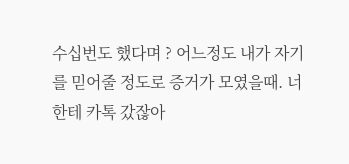수십번도 했다며 ? 어느정도 내가 자기를 믿어줄 정도로 증거가 모였을때. 너한테 카톡 갔잖아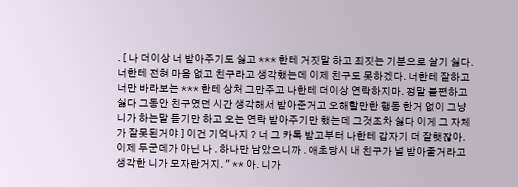. [ 나 더이상 너 받아주기도 싫고 *** 한테 거짓말 하고 죄짓는 기분으로 살기 싫다. 너한테 전혀 마음 없고 친구라고 생각했는데 이제 친구도 못하겠다. 너한테 잘하고 너만 바라보는 *** 한테 상처 그만주고 나한테 더이상 연락하지마. 정말 불편하고 싫다 그동안 친구였던 시간 생각해서 받아준거고 오해할만한 행동 한거 없이 그냥 니가 하는말 듣기만 하고 오는 연락 받아주기만 했는데 그것조차 싫다 이게 그 자체가 잘못된거야 ] 이건 기억나지 ? 너 그 카톡 받고부터 나한테 갑자기 더 잘햇잖아. 이제 두군데가 아닌 나 . 하나만 남았으니까 . 애초당시 내 친구가 널 받아줄거라고 생각한 니가 모자란거지. " ** 아. 니가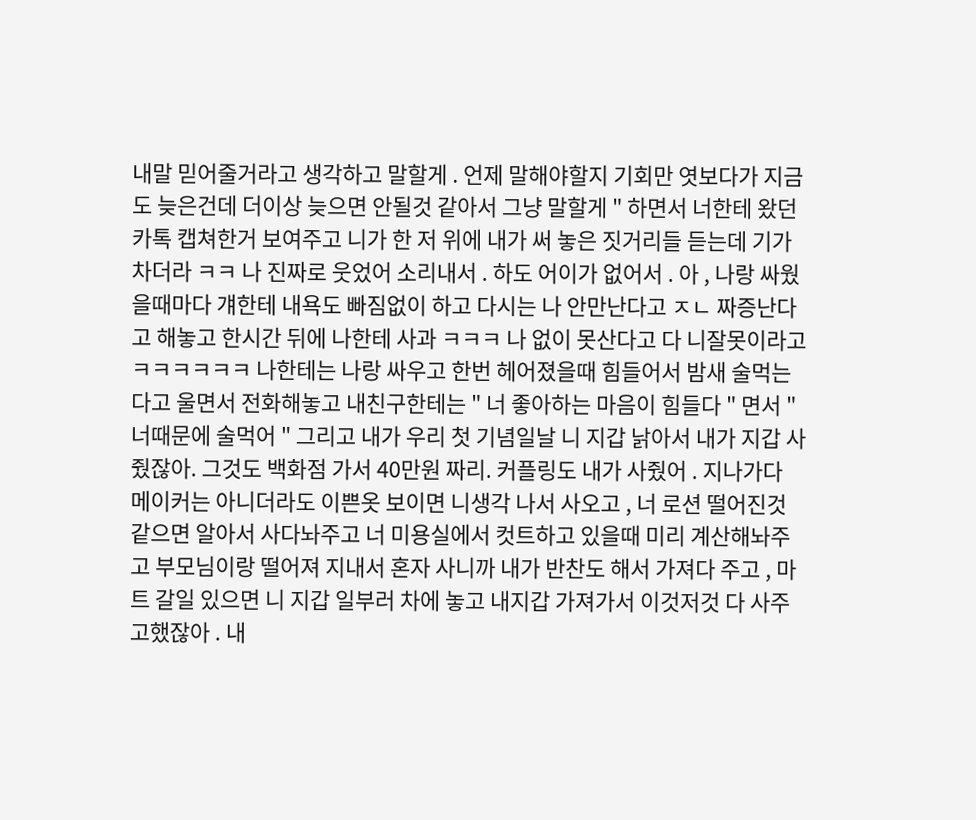내말 믿어줄거라고 생각하고 말할게 . 언제 말해야할지 기회만 엿보다가 지금도 늦은건데 더이상 늦으면 안될것 같아서 그냥 말할게 " 하면서 너한테 왔던 카톡 캡쳐한거 보여주고 니가 한 저 위에 내가 써 놓은 짓거리들 듣는데 기가 차더라 ㅋㅋ 나 진짜로 웃었어 소리내서 . 하도 어이가 없어서 . 아 , 나랑 싸웠을때마다 걔한테 내욕도 빠짐없이 하고 다시는 나 안만난다고 ㅈㄴ 짜증난다고 해놓고 한시간 뒤에 나한테 사과 ㅋㅋㅋ 나 없이 못산다고 다 니잘못이라고 ㅋㅋㅋㅋㅋㅋ 나한테는 나랑 싸우고 한번 헤어졌을때 힘들어서 밤새 술먹는다고 울면서 전화해놓고 내친구한테는 " 너 좋아하는 마음이 힘들다 " 면서 " 너때문에 술먹어 " 그리고 내가 우리 첫 기념일날 니 지갑 낡아서 내가 지갑 사줬잖아. 그것도 백화점 가서 40만원 짜리. 커플링도 내가 사줬어 . 지나가다 메이커는 아니더라도 이쁜옷 보이면 니생각 나서 사오고 , 너 로션 떨어진것 같으면 알아서 사다놔주고 너 미용실에서 컷트하고 있을때 미리 계산해놔주고 부모님이랑 떨어져 지내서 혼자 사니까 내가 반찬도 해서 가져다 주고 , 마트 갈일 있으면 니 지갑 일부러 차에 놓고 내지갑 가져가서 이것저것 다 사주고했잖아 . 내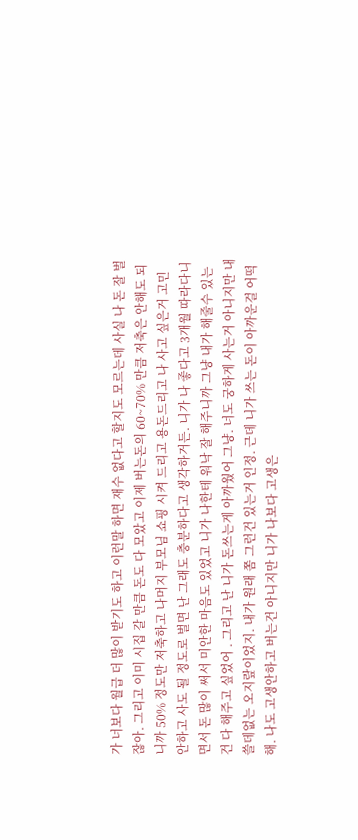가 너보다 월급 더 많이 받기도 하고 이런말 하면 재수 없다고 할지도 모르는데 사실 나 돈 잘 벌잖아. 그리고 이미 시집 갈 만큼 돈도 다 모았고 이제 버는돈의 60~70% 만큼 저축은 안해도 되니까 50% 정도만 저축하고 나머지 부모님 쇼핑 시켜 드리고 용돈드리고 나 사고 싶은거 고민 안하고 사도 될 정도로 벌면 난 그래도 충분하다고 생각하거든. 니가 나 좋다고 3개월 따라다니면서 돈 많이 써서 미안한 마음도 있었고 니가 나한테 워낙 잘 해주니까 그냥 내가 해줄수 있는건 다 해주고 싶었어 . 그리고 난 니가 돈쓰는게 아까웠어 그냥. 너도 궁하게 사는거 아니지만 내 쓸데없는 오지랖이었지. 내가 원래 쫌 그런건 있는거 인정. 근데 니가 쓰는 돈이 아까운걸 어떡해. 나도 고생안하고 버는건 아니지만 니가 나보다 고생은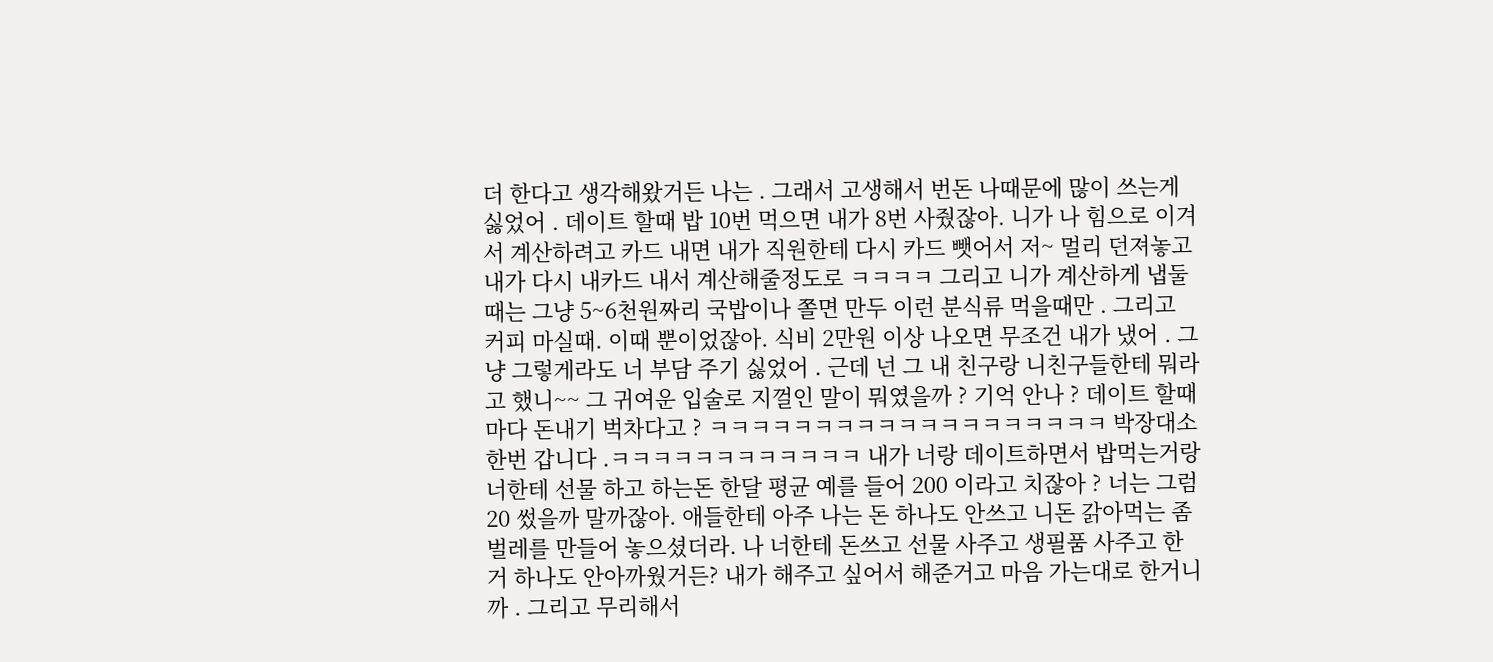더 한다고 생각해왔거든 나는 . 그래서 고생해서 번돈 나때문에 많이 쓰는게 싫었어 . 데이트 할때 밥 10번 먹으면 내가 8번 사줬잖아. 니가 나 힘으로 이겨서 계산하려고 카드 내면 내가 직원한테 다시 카드 뺏어서 저~ 멀리 던져놓고 내가 다시 내카드 내서 계산해줄정도로 ㅋㅋㅋㅋ 그리고 니가 계산하게 냅둘때는 그냥 5~6천원짜리 국밥이나 쫄면 만두 이런 분식류 먹을때만 . 그리고 커피 마실때. 이때 뿐이었잖아. 식비 2만원 이상 나오면 무조건 내가 냈어 . 그냥 그렇게라도 너 부담 주기 싫었어 . 근데 넌 그 내 친구랑 니친구들한테 뭐라고 했니~~ 그 귀여운 입술로 지껄인 말이 뭐였을까 ? 기억 안나 ? 데이트 할때마다 돈내기 벅차다고 ? ㅋㅋㅋㅋㅋㅋㅋㅋㅋㅋㅋㅋㅋㅋㅋㅋㅋㅋㅋ 박장대소 한번 갑니다 .ㅋㅋㅋㅋㅋㅋㅋㅋㅋㅋㅋㅋ 내가 너랑 데이트하면서 밥먹는거랑 너한테 선물 하고 하는돈 한달 평균 예를 들어 200 이라고 치잖아 ? 너는 그럼 20 썼을까 말까잖아. 애들한테 아주 나는 돈 하나도 안쓰고 니돈 갉아먹는 좀벌레를 만들어 놓으셨더라. 나 너한테 돈쓰고 선물 사주고 생필품 사주고 한거 하나도 안아까웠거든? 내가 해주고 싶어서 해준거고 마음 가는대로 한거니까 . 그리고 무리해서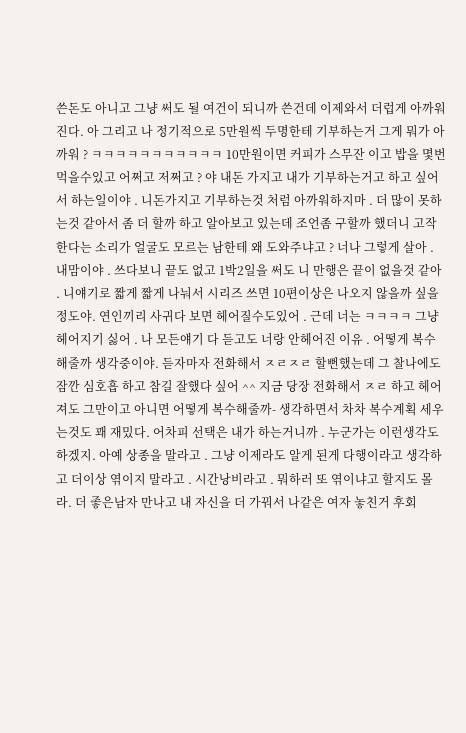쓴돈도 아니고 그냥 써도 될 여건이 되니까 쓴건데 이제와서 더럽게 아까워 진다. 아 그리고 나 정기적으로 5만원씩 두명한테 기부하는거 그게 뭐가 아까워 ? ㅋㅋㅋㅋㅋㅋㅋㅋㅋㅋㅋ 10만원이면 커피가 스무잔 이고 밥을 몇번 먹을수있고 어쩌고 저쩌고 ? 야 내돈 가지고 내가 기부하는거고 하고 싶어서 하는일이야 . 니돈가지고 기부하는것 처럼 아까워하지마 . 더 많이 못하는것 같아서 좀 더 할까 하고 알아보고 있는데 조언좀 구할까 했더니 고작 한다는 소리가 얼굴도 모르는 남한테 왜 도와주냐고 ? 너나 그렇게 살아 . 내맘이야 . 쓰다보니 끝도 없고 1박2일을 써도 니 만행은 끝이 없을것 같아 . 니얘기로 짧게 짧게 나눠서 시리즈 쓰면 10편이상은 나오지 않을까 싶을정도야. 연인끼리 사귀다 보면 헤어질수도있어 . 근데 너는 ㅋㅋㅋㅋ 그냥 헤어지기 싫어 . 나 모든얘기 다 듣고도 너랑 안헤어진 이유 . 어떻게 복수 해줄까 생각중이야. 듣자마자 전화해서 ㅈㄹㅈㄹ 할뻔했는데 그 찰나에도 잠깐 심호흡 하고 참길 잘했다 싶어 ^^ 지금 당장 전화해서 ㅈㄹ 하고 헤어져도 그만이고 아니면 어떻게 복수해줄까- 생각하면서 차차 복수계획 세우는것도 꽤 재밌다. 어차피 선택은 내가 하는거니까 . 누군가는 이런생각도 하겠지. 아예 상종을 말라고 . 그냥 이제라도 알게 된게 다행이라고 생각하고 더이상 엮이지 말라고 . 시간낭비라고 . 뭐하러 또 엮이냐고 할지도 몰라. 더 좋은남자 만나고 내 자신을 더 가꿔서 나같은 여자 놓친거 후회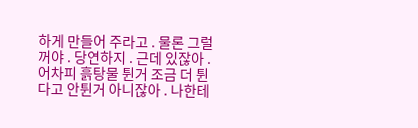하게 만들어 주라고 . 물론 그럴꺼야 . 당연하지 . 근데 있잖아 . 어차피 흙탕물 튄거 조금 더 튄다고 안튄거 아니잖아 . 나한테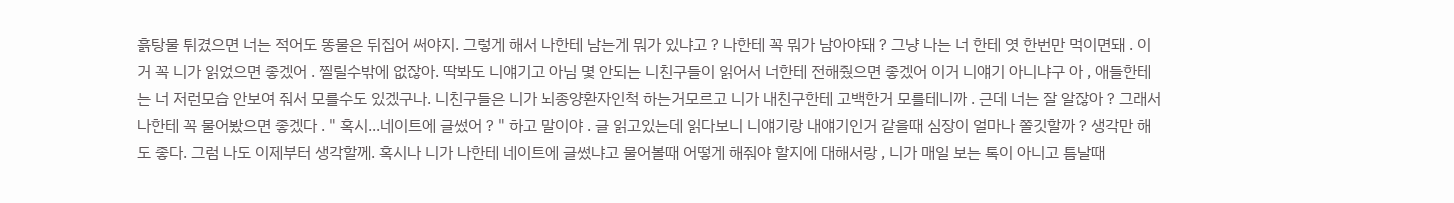흙탕물 튀겼으면 너는 적어도 똥물은 뒤집어 써야지. 그렇게 해서 나한테 남는게 뭐가 있냐고 ? 나한테 꼭 뭐가 남아야돼 ? 그냥 나는 너 한테 엿 한번만 먹이면돼 . 이거 꼭 니가 읽었으면 좋겠어 . 찔릴수밖에 없잖아. 딱봐도 니얘기고 아님 몇 안되는 니친구들이 읽어서 너한테 전해줬으면 좋겠어 이거 니얘기 아니냐구 아 , 애들한테는 너 저런모습 안보여 줘서 모를수도 있겠구나. 니친구들은 니가 뇌종양환자인척 하는거모르고 니가 내친구한테 고백한거 모를테니까 . 근데 너는 잘 알잖아 ? 그래서 나한테 꼭 물어봤으면 좋겠다 . " 혹시...네이트에 글썼어 ? " 하고 말이야 . 글 읽고있는데 읽다보니 니얘기랑 내얘기인거 같을때 심장이 얼마나 쫄깃할까 ? 생각만 해도 좋다. 그럼 나도 이제부터 생각할께. 혹시나 니가 나한테 네이트에 글썼냐고 물어볼때 어떻게 해줘야 할지에 대해서랑 , 니가 매일 보는 톡이 아니고 틈날때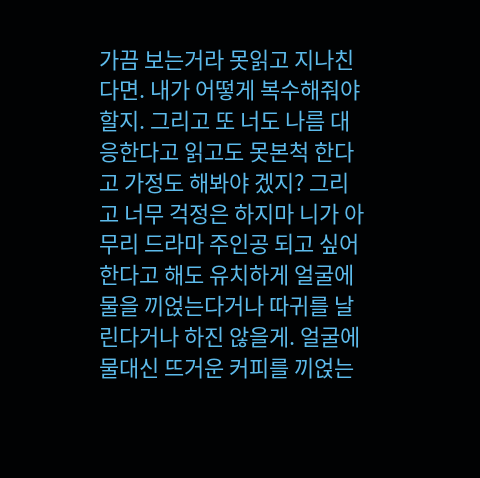가끔 보는거라 못읽고 지나친다면. 내가 어떻게 복수해줘야 할지. 그리고 또 너도 나름 대응한다고 읽고도 못본척 한다고 가정도 해봐야 겠지? 그리고 너무 걱정은 하지마 니가 아무리 드라마 주인공 되고 싶어 한다고 해도 유치하게 얼굴에 물을 끼얹는다거나 따귀를 날린다거나 하진 않을게. 얼굴에 물대신 뜨거운 커피를 끼얹는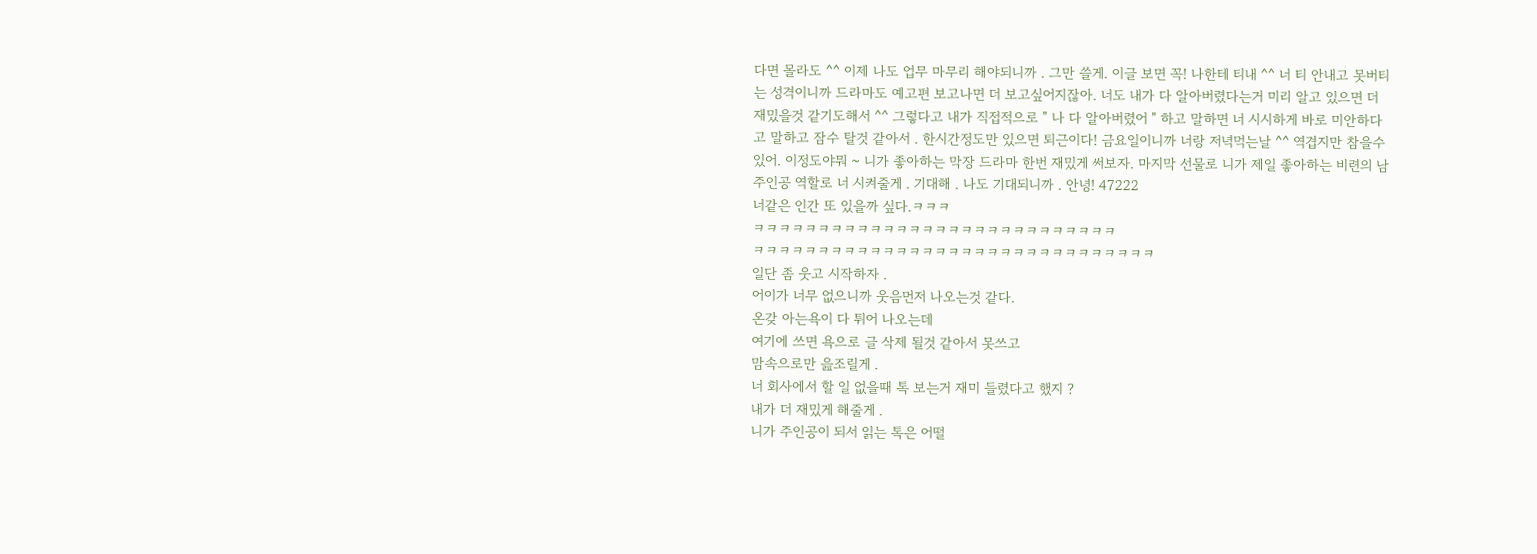다면 몰라도 ^^ 이제 나도 업무 마무리 해야되니까 . 그만 쓸게. 이글 보면 꼭! 나한테 티내 ^^ 너 티 안내고 못버티는 성격이니까 드라마도 예고편 보고나면 더 보고싶어지잖아. 너도 내가 다 알아버렸다는거 미리 알고 있으면 더 재밌을것 같기도해서 ^^ 그렇다고 내가 직접적으로 " 나 다 알아버렸어 " 하고 말하면 너 시시하게 바로 미안하다고 말하고 잠수 탈것 같아서 . 한시간정도만 있으면 퇴근이다! 금요일이니까 너랑 저녁먹는날 ^^ 역겹지만 참을수있어. 이정도야뭐 ~ 니가 좋아하는 막장 드라마 한번 재밌게 써보자. 마지막 선물로 니가 제일 좋아하는 비련의 남주인공 역할로 너 시켜줄게 . 기대해 . 나도 기대되니까 . 안녕! 47222
너같은 인간 또 있을까 싶다.ㅋㅋㅋ
ㅋㅋㅋㅋㅋㅋㅋㅋㅋㅋㅋㅋㅋㅋㅋㅋㅋㅋㅋㅋㅋㅋㅋㅋㅋㅋㅋㅋ
ㅋㅋㅋㅋㅋㅋㅋㅋㅋㅋㅋㅋㅋㅋㅋㅋㅋㅋㅋㅋㅋㅋㅋㅋㅋㅋㅋㅋㅋㅋㅋ
일단 좀 웃고 시작하자 .
어이가 너무 없으니까 웃음먼저 나오는것 같다.
온갖 아는욕이 다 튀어 나오는데
여기에 쓰면 욕으로 글 삭제 될것 같아서 못쓰고
맘속으로만 읊조릴게 .
너 회사에서 할 일 없을때 톡 보는거 재미 들렸다고 했지 ?
내가 더 재밌게 해줄게 .
니가 주인공이 되서 읽는 톡은 어떨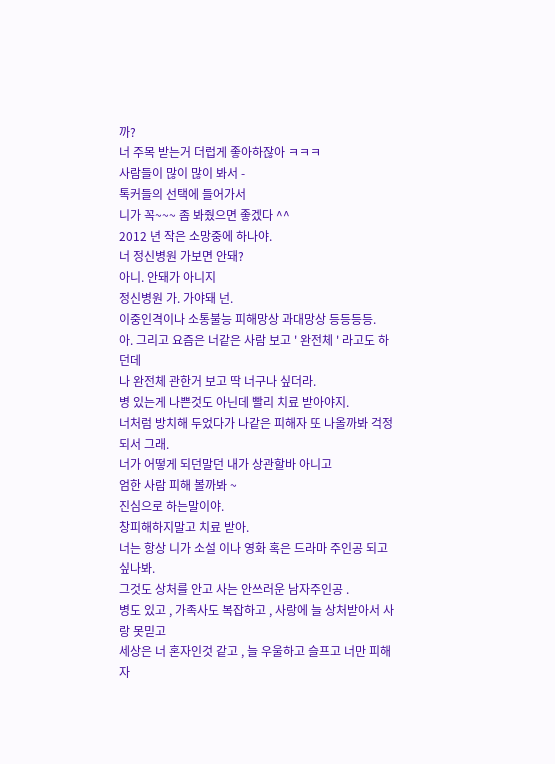까?
너 주목 받는거 더럽게 좋아하잖아 ㅋㅋㅋ
사람들이 많이 많이 봐서 -
톡커들의 선택에 들어가서
니가 꼭~~~ 좀 봐줬으면 좋겠다 ^^
2012 년 작은 소망중에 하나야.
너 정신병원 가보면 안돼?
아니. 안돼가 아니지
정신병원 가. 가야돼 넌.
이중인격이나 소통불능 피해망상 과대망상 등등등등.
아. 그리고 요즘은 너같은 사람 보고 ' 완전체 ' 라고도 하던데
나 완전체 관한거 보고 딱 너구나 싶더라.
병 있는게 나쁜것도 아닌데 빨리 치료 받아야지.
너처럼 방치해 두었다가 나같은 피해자 또 나올까봐 걱정되서 그래.
너가 어떻게 되던말던 내가 상관할바 아니고
엄한 사람 피해 볼까봐 ~
진심으로 하는말이야.
창피해하지말고 치료 받아.
너는 항상 니가 소설 이나 영화 혹은 드라마 주인공 되고 싶나봐.
그것도 상처를 안고 사는 안쓰러운 남자주인공 .
병도 있고 , 가족사도 복잡하고 , 사랑에 늘 상처받아서 사랑 못믿고
세상은 너 혼자인것 같고 , 늘 우울하고 슬프고 너만 피해자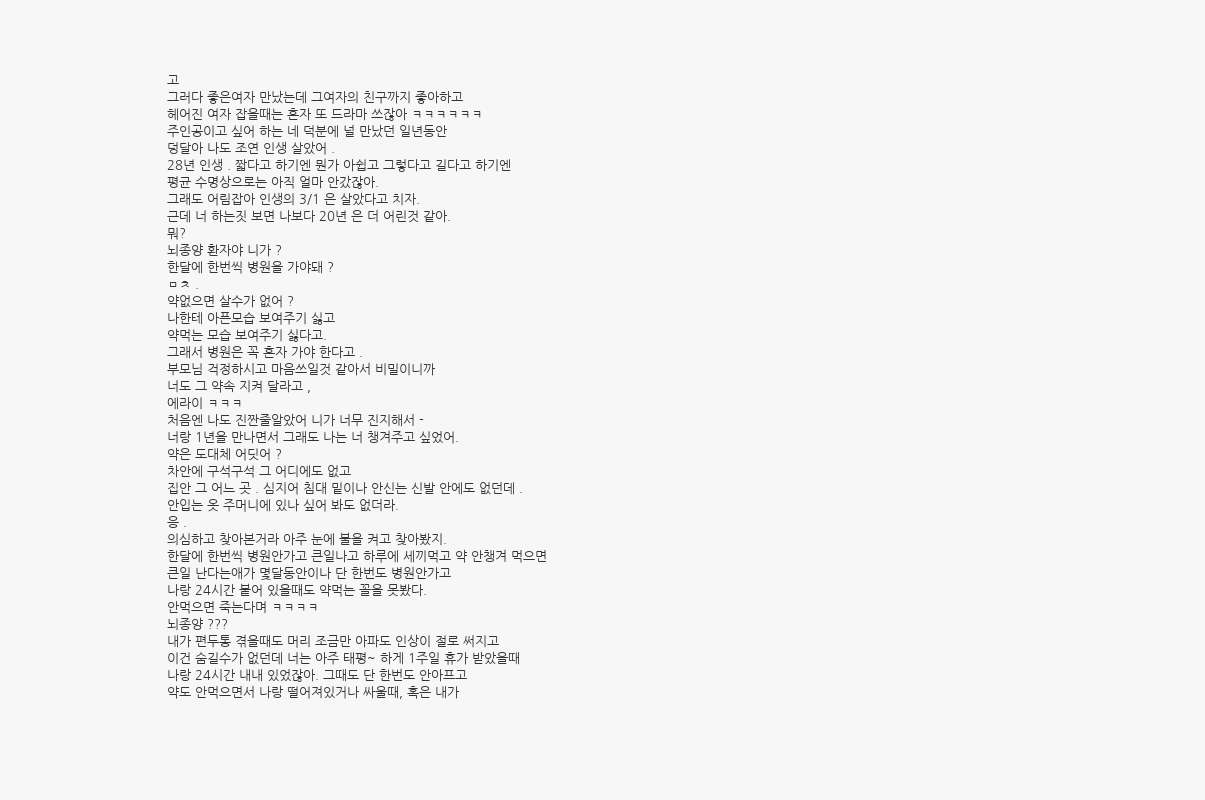고
그러다 좋은여자 만났는데 그여자의 친구까지 좋아하고
헤어진 여자 잡을때는 혼자 또 드라마 쓰잖아 ㅋㅋㅋㅋㅋㅋ
주인공이고 싶어 하는 네 덕분에 널 만났던 일년동안
덩달아 나도 조연 인생 살았어 .
28년 인생 . 짧다고 하기엔 뭔가 아쉽고 그렇다고 길다고 하기엔
평균 수명상으로는 아직 얼마 안갔잖아.
그래도 어림잡아 인생의 3/1 은 살았다고 치자.
근데 너 하는짓 보면 나보다 20년 은 더 어린것 같아.
뭐?
뇌종양 환자야 니가 ?
한달에 한번씩 병원을 가야돼 ?
ㅁㅊ .
약없으면 살수가 없어 ?
나한테 아픈모습 보여주기 싫고
약먹는 모습 보여주기 싫다고.
그래서 병원은 꼭 혼자 가야 한다고 .
부모님 걱정하시고 마음쓰일것 같아서 비밀이니까
너도 그 약속 지켜 달라고 ,
에라이 ㅋㅋㅋ
처음엔 나도 진짠줄알았어 니가 너무 진지해서 -
너랑 1년을 만나면서 그래도 나는 너 챙겨주고 싶었어.
약은 도대체 어딧어 ?
차안에 구석구석 그 어디에도 없고
집안 그 어느 곳 . 심지어 침대 밑이나 안신는 신발 안에도 없던데 .
안입는 옷 주머니에 있나 싶어 봐도 없더라.
응 .
의심하고 찾아본거라 아주 눈에 불을 켜고 찾아봤지.
한달에 한번씩 병원안가고 큰일나고 하루에 세끼먹고 약 안챙겨 먹으면
큰일 난다는애가 몇달동안이나 단 한번도 병원안가고
나랑 24시간 붙어 있을때도 약먹는 꼴을 못봤다.
안먹으면 죽는다며 ㅋㅋㅋㅋ
뇌종양 ???
내가 편두통 겪을때도 머리 조금만 아파도 인상이 절로 써지고
이건 숨길수가 없던데 너는 아주 태평~ 하게 1주일 휴가 받았을때
나랑 24시간 내내 있었잖아. 그때도 단 한번도 안아프고
약도 안먹으면서 나랑 떨어져있거나 싸울때, 혹은 내가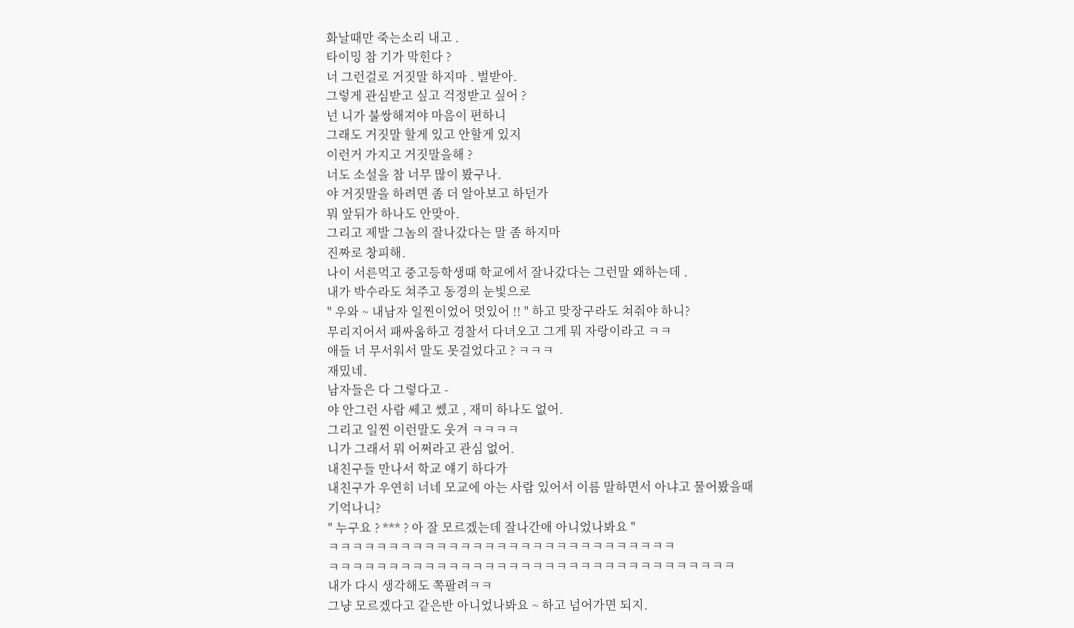화날때만 죽는소리 내고 .
타이밍 참 기가 막힌다 ?
너 그런걸로 거짓말 하지마 . 벌받아.
그렇게 관심받고 싶고 걱정받고 싶어 ?
넌 니가 불쌍해져야 마음이 편하니
그래도 거짓말 할게 있고 안할게 있지
이런거 가지고 거짓말을해 ?
너도 소설을 참 너무 많이 봤구나.
야 거짓말을 하려면 좀 더 알아보고 하던가
뭐 앞뒤가 하나도 안맞아.
그리고 제발 그놈의 잘나갔다는 말 좀 하지마
진짜로 창피해.
나이 서른먹고 중고등학생때 학교에서 잘나갔다는 그런말 왜하는데 .
내가 박수라도 쳐주고 동경의 눈빛으로
" 우와 ~ 내남자 일찐이었어 멋있어 !! " 하고 맞장구라도 쳐줘야 하니?
무리지어서 패싸움하고 경찰서 다녀오고 그게 뭐 자랑이라고 ㅋㅋ
애들 너 무서워서 말도 못걸었다고 ? ㅋㅋㅋ
재밌네.
남자들은 다 그렇다고 -
야 안그런 사람 쎄고 쎘고 , 재미 하나도 없어.
그리고 일찐 이런말도 웃겨 ㅋㅋㅋㅋ
니가 그래서 뭐 어쩌라고 관심 없어.
내친구들 만나서 학교 얘기 하다가
내친구가 우연히 너네 모교에 아는 사람 있어서 이름 말하면서 아냐고 물어봤을때
기억나니?
" 누구요 ? *** ? 아 잘 모르겠는데 잘나간애 아니었나봐요 "
ㅋㅋㅋㅋㅋㅋㅋㅋㅋㅋㅋㅋㅋㅋㅋㅋㅋㅋㅋㅋㅋㅋㅋㅋㅋㅋㅋㅋㅋ
ㅋㅋㅋㅋㅋㅋㅋㅋㅋㅋㅋㅋㅋㅋㅋㅋㅋㅋㅋㅋㅋㅋㅋㅋㅋㅋㅋㅋㅋㅋㅋㅋㅋㅋ
내가 다시 생각해도 쪽팔려ㅋㅋ
그냥 모르겠다고 같은반 아니었나봐요 ~ 하고 넘어가면 되지.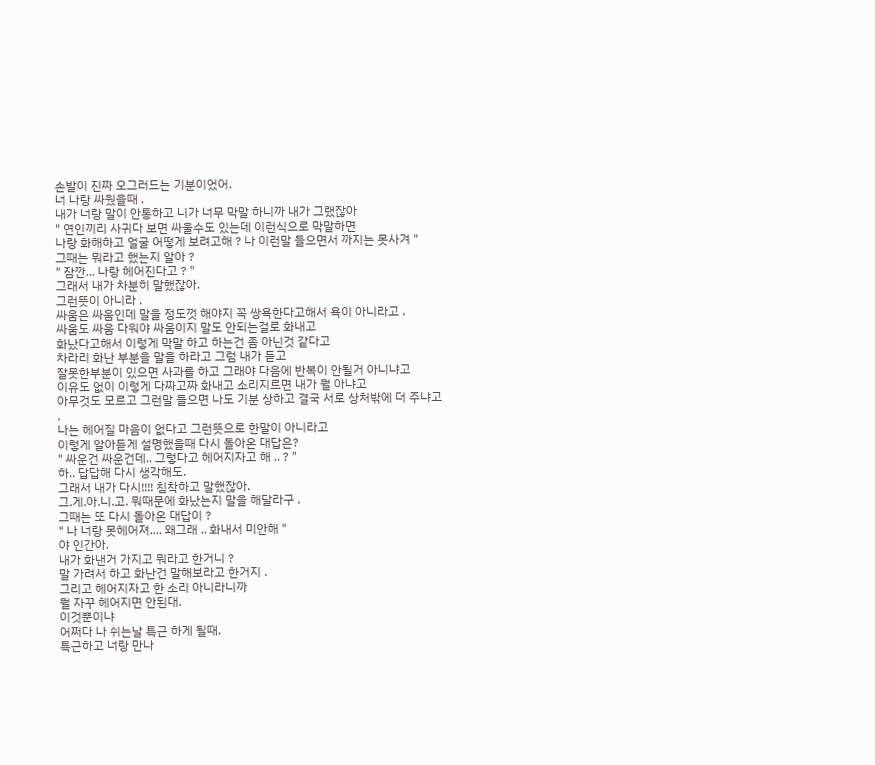손발이 진짜 오그러드는 기분이었어.
너 나랑 싸웠을때 .
내가 너랑 말이 안통하고 니가 너무 막말 하니까 내가 그랬잖아
" 연인끼리 사귀다 보면 싸울수도 있는데 이런식으로 막말하면
나랑 화해하고 얼굴 어떻게 보려고해 ? 나 이런말 들으면서 까지는 못사겨 "
그때는 뭐라고 했는지 알아 ?
" 잠깐... 나랑 헤어진다고 ? "
그래서 내가 차분히 말했잖아.
그런뜻이 아니라 .
싸움은 싸움인데 말을 정도껏 해야지 꼭 쌍욕한다고해서 욕이 아니라고 .
싸움도 싸움 다워야 싸움이지 말도 안되는걸로 화내고
화났다고해서 이렇게 막말 하고 하는건 좀 아닌것 같다고
차라리 화난 부분을 말을 하라고 그럼 내가 듣고
잘못한부분이 있으면 사과를 하고 그래야 다음에 반복이 안될거 아니냐고
이유도 없이 이렇게 다짜고짜 화내고 소리지르면 내가 뭘 아냐고
아무것도 모르고 그런말 들으면 나도 기분 상하고 결국 서로 상처밖에 더 주냐고 .
나는 헤어질 마음이 없다고 그런뜻으로 한말이 아니라고
이렇게 알아듣게 설명했을때 다시 돌아온 대답은?
" 싸운건 싸운건데.. 그렇다고 헤어지자고 해 .. ? "
하.. 답답해 다시 생각해도.
그래서 내가 다시!!!! 침착하고 말했잖아.
그.게.아.니.고. 뭐때문에 화났는지 말을 해달라구 .
그때는 또 다시 돌아온 대답이 ?
" 나 너랑 못헤어져.... 왜그래 .. 화내서 미안해 "
야 인간아.
내가 화낸거 가지고 뭐라고 한거니 ?
말 가려서 하고 화난건 말해보라고 한거지 .
그리고 헤어지자고 한 소리 아니라니까
뭘 자꾸 헤어지면 안된대.
이것뿐이냐
어쩌다 나 쉬는날 특근 하게 될때.
특근하고 너랑 만나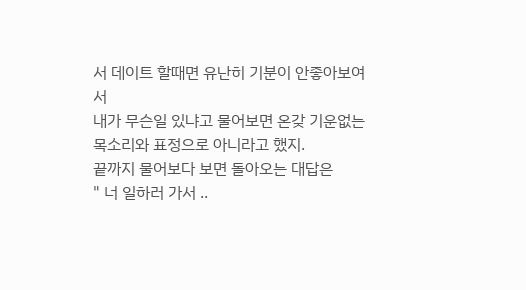서 데이트 할때면 유난히 기분이 안좋아보여서
내가 무슨일 있냐고 물어보면 온갖 기운없는 목소리와 표정으로 아니라고 했지.
끝까지 물어보다 보면 돌아오는 대답은
" 너 일하러 가서 ..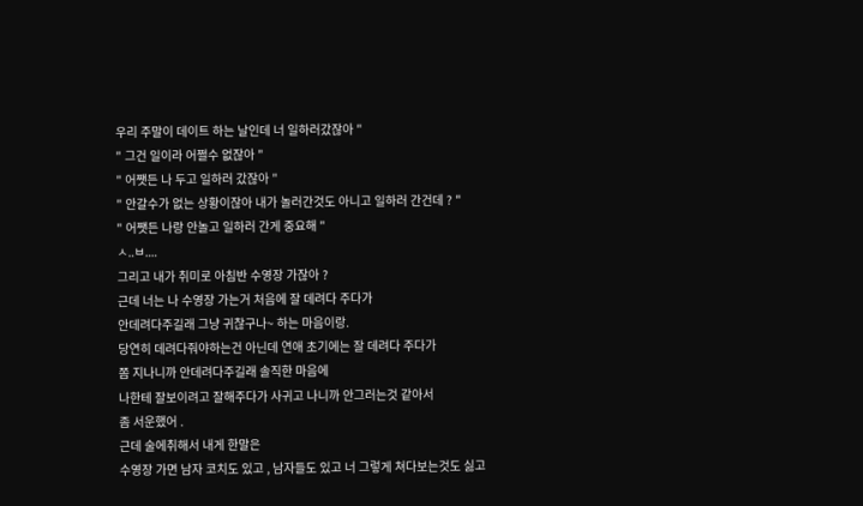우리 주말이 데이트 하는 날인데 너 일하러갔잖아 "
" 그건 일이라 어쩔수 없잖아 "
" 어쨋든 나 두고 일하러 갔잖아 "
" 안갈수가 없는 상황이잖아 내가 놀러간것도 아니고 일하러 간건데 ? "
" 어쨋든 나랑 안놀고 일하러 간게 중요해 "
ㅅ..ㅂ....
그리고 내가 취미로 아침반 수영장 가잖아 ?
근데 너는 나 수영장 가는거 처음에 잘 데려다 주다가
안데려다주길래 그냥 귀찮구나~ 하는 마음이랑.
당연히 데려다줘야하는건 아닌데 연애 초기에는 잘 데려다 주다가
쫌 지나니까 안데려다주길래 솔직한 마음에
나한테 잘보이려고 잘해주다가 사귀고 나니까 안그러는것 같아서
좀 서운했어 .
근데 술에취해서 내게 한말은
수영장 가면 남자 코치도 있고 , 남자들도 있고 너 그렇게 쳐다보는것도 싫고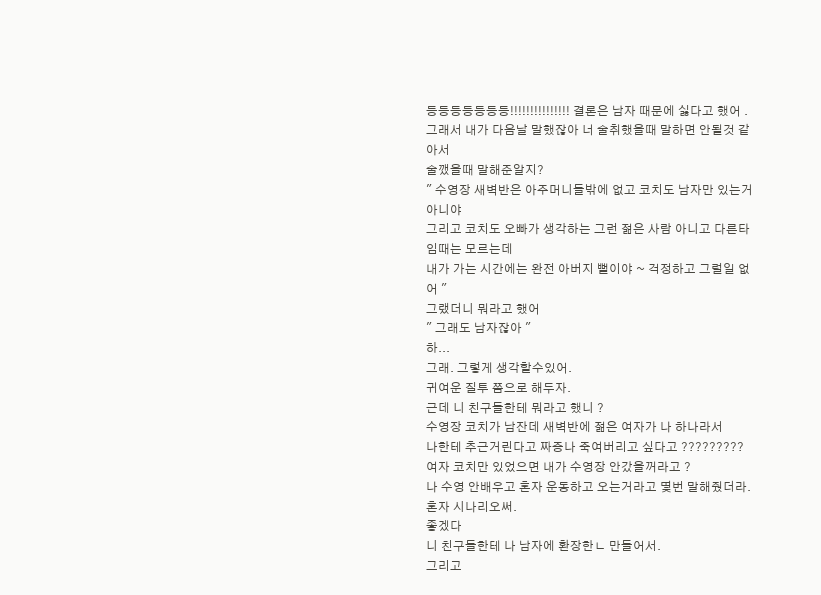등등등등등등등!!!!!!!!!!!!!!! 결론은 남자 때문에 싫다고 했어 .
그래서 내가 다음날 말했잖아 너 술취했을때 말하면 안될것 같아서
술깼을때 말해준알지?
" 수영장 새벽반은 아주머니들밖에 없고 코치도 남자만 있는거 아니야
그리고 코치도 오빠가 생각하는 그런 젊은 사람 아니고 다른타임때는 모르는데
내가 가는 시간에는 완전 아버지 뻘이야 ~ 걱정하고 그럴일 없어 "
그랬더니 뭐라고 했어
" 그래도 남자잖아 "
하...
그래. 그렇게 생각할수있어.
귀여운 질투 쯤으로 해두자.
근데 니 친구들한테 뭐라고 했니 ?
수영장 코치가 남잔데 새벽반에 젊은 여자가 나 하나라서
나한테 추근거린다고 짜증나 죽여버리고 싶다고 ?????????
여자 코치만 있었으면 내가 수영장 안갔을꺼라고 ?
나 수영 안배우고 혼자 운동하고 오는거라고 몇번 말해줬더라.
혼자 시나리오써.
좋겠다
니 친구들한테 나 남자에 환장한ㄴ 만들어서.
그리고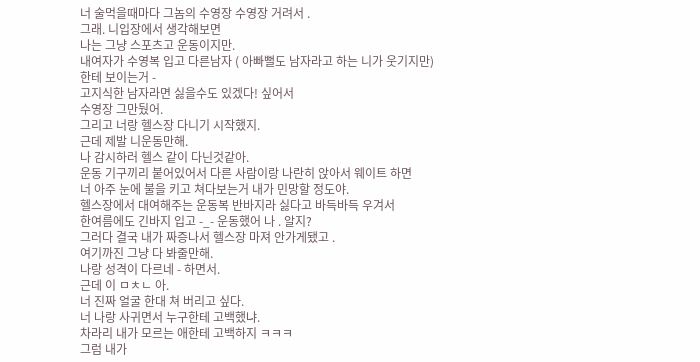너 술먹을때마다 그놈의 수영장 수영장 거려서 .
그래. 니입장에서 생각해보면
나는 그냥 스포츠고 운동이지만.
내여자가 수영복 입고 다른남자 ( 아빠뻘도 남자라고 하는 니가 웃기지만)
한테 보이는거 -
고지식한 남자라면 싫을수도 있겠다! 싶어서
수영장 그만뒀어.
그리고 너랑 헬스장 다니기 시작했지.
근데 제발 니운동만해.
나 감시하러 헬스 같이 다닌것같아.
운동 기구끼리 붙어있어서 다른 사람이랑 나란히 앉아서 웨이트 하면
너 아주 눈에 불을 키고 쳐다보는거 내가 민망할 정도야.
헬스장에서 대여해주는 운동복 반바지라 싫다고 바득바득 우겨서
한여름에도 긴바지 입고 -_- 운동했어 나 . 알지?
그러다 결국 내가 짜증나서 헬스장 마져 안가게됐고 .
여기까진 그냥 다 봐줄만해.
나랑 성격이 다르네 - 하면서.
근데 이 ㅁㅊㄴ 아.
너 진짜 얼굴 한대 쳐 버리고 싶다.
너 나랑 사귀면서 누구한테 고백했냐.
차라리 내가 모르는 애한테 고백하지 ㅋㅋㅋ
그럼 내가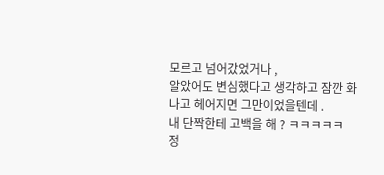모르고 넘어갔었거나 ,
알았어도 변심했다고 생각하고 잠깐 화나고 헤어지면 그만이었을텐데 .
내 단짝한테 고백을 해 ? ㅋㅋㅋㅋㅋ
정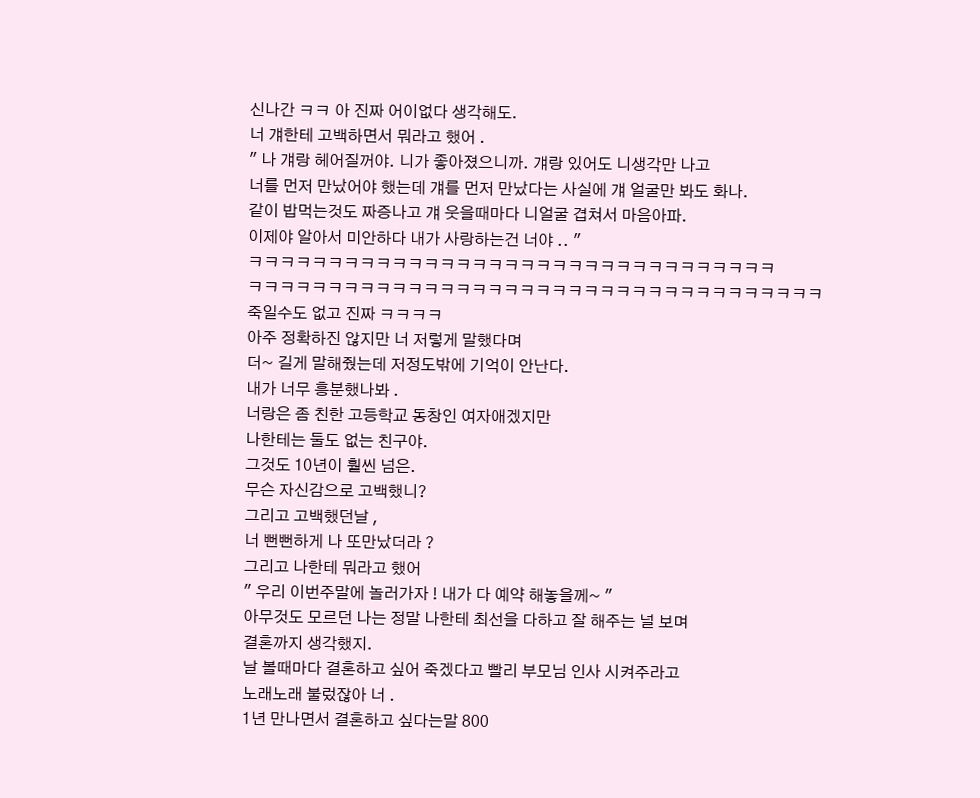신나간 ㅋㅋ 아 진짜 어이없다 생각해도.
너 걔한테 고백하면서 뭐라고 했어 .
" 나 걔랑 헤어질꺼야. 니가 좋아졌으니까. 걔랑 있어도 니생각만 나고
너를 먼저 만났어야 했는데 걔를 먼저 만났다는 사실에 걔 얼굴만 봐도 화나.
같이 밥먹는것도 짜증나고 걔 웃을때마다 니얼굴 겹쳐서 마음아파.
이제야 알아서 미안하다 내가 사랑하는건 너야 .. "
ㅋㅋㅋㅋㅋㅋㅋㅋㅋㅋㅋㅋㅋㅋㅋㅋㅋㅋㅋㅋㅋㅋㅋㅋㅋㅋㅋㅋㅋㅋㅋㅋㅋ
ㅋㅋㅋㅋㅋㅋㅋㅋㅋㅋㅋㅋㅋㅋㅋㅋㅋㅋㅋㅋㅋㅋㅋㅋㅋㅋㅋㅋㅋㅋㅋㅋㅋㅋㅋㅋ
죽일수도 없고 진짜 ㅋㅋㅋㅋ
아주 정확하진 않지만 너 저렇게 말했다며
더~ 길게 말해줬는데 저정도밖에 기억이 안난다.
내가 너무 흥분했나봐 .
너랑은 좀 친한 고등학교 동창인 여자애겠지만
나한테는 둘도 없는 친구야.
그것도 10년이 훨씬 넘은.
무슨 자신감으로 고백했니?
그리고 고백했던날 ,
너 뻔뻔하게 나 또만났더라 ?
그리고 나한테 뭐라고 했어
" 우리 이번주말에 놀러가자 ! 내가 다 예약 해놓을께~ "
아무것도 모르던 나는 정말 나한테 최선을 다하고 잘 해주는 널 보며
결혼까지 생각했지.
날 볼때마다 결혼하고 싶어 죽겠다고 빨리 부모님 인사 시켜주라고
노래노래 불렀잖아 너 .
1년 만나면서 결혼하고 싶다는말 800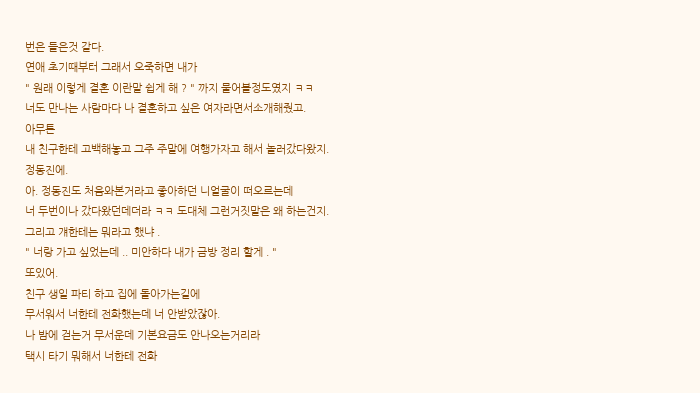번은 들은것 같다.
연애 초기때부터 그래서 오죽하면 내가
" 원래 이렇게 결혼 이란말 쉽게 해 ? " 까지 물어볼정도였지 ㅋㅋ
너도 만나는 사람마다 나 결혼하고 싶은 여자라면서소개해줬고.
아무튼
내 친구한테 고백해놓고 그주 주말에 여행가자고 해서 놀러갔다왔지.
정동진에.
아. 정동진도 처음와본거라고 좋아하던 니얼굴이 떠오르는데
너 두번이나 갔다왔던데더라 ㅋㅋ 도대체 그런거짓말은 왜 하는건지.
그리고 걔한테는 뭐라고 했냐 .
" 너랑 가고 싶었는데 .. 미안하다 내가 금방 정리 할게 . "
또있어.
친구 생일 파티 하고 집에 돌아가는길에
무서워서 너한테 전화했는데 너 안받았잖아.
나 밤에 걷는거 무서운데 기본요금도 안나오는거리라
택시 타기 뭐해서 너한테 전화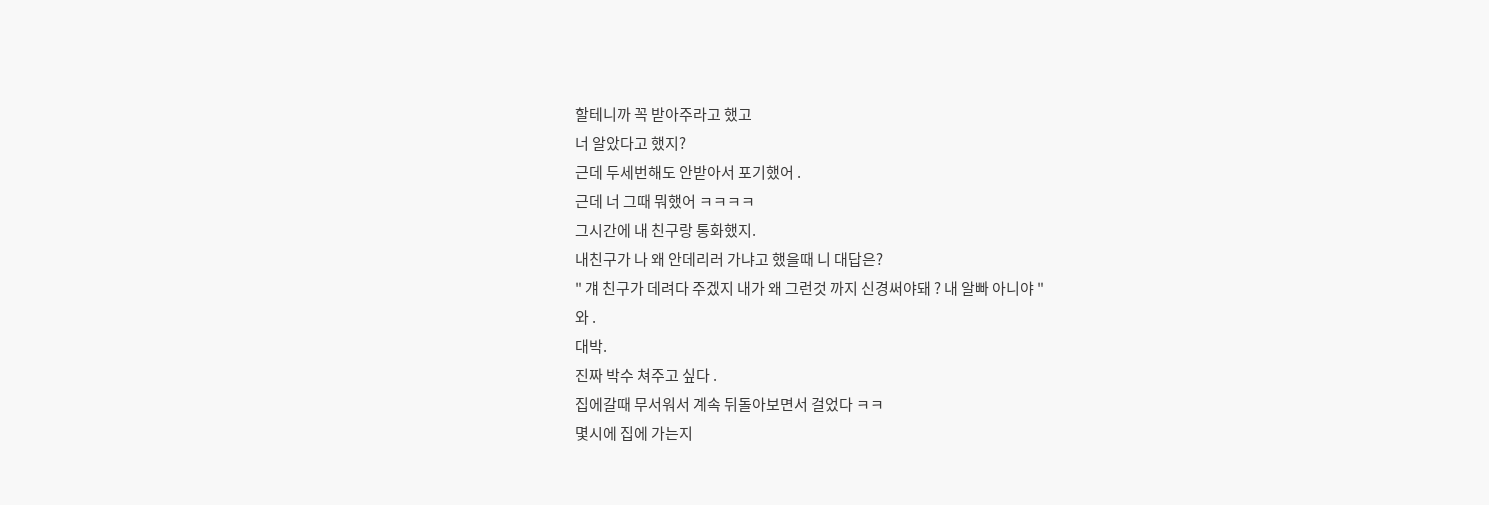할테니까 꼭 받아주라고 했고
너 알았다고 했지?
근데 두세번해도 안받아서 포기했어 .
근데 너 그때 뭐했어 ㅋㅋㅋㅋ
그시간에 내 친구랑 통화했지.
내친구가 나 왜 안데리러 가냐고 했을때 니 대답은?
" 걔 친구가 데려다 주겠지 내가 왜 그런것 까지 신경써야돼 ? 내 알빠 아니야 "
와 .
대박.
진짜 박수 쳐주고 싶다 .
집에갈때 무서워서 계속 뒤돌아보면서 걸었다 ㅋㅋ
몇시에 집에 가는지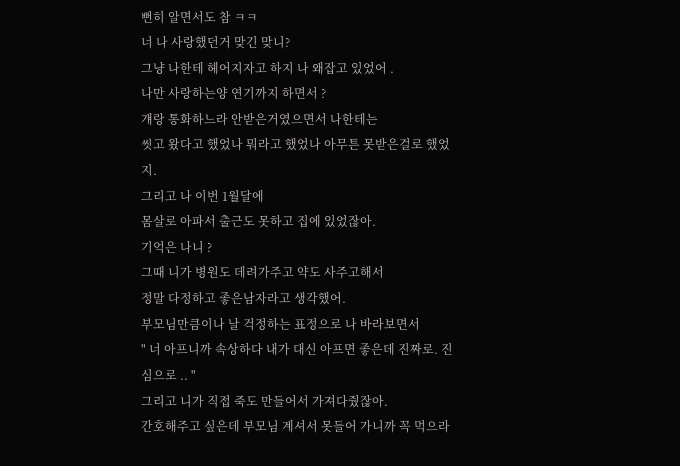뻔히 알면서도 참 ㅋㅋ
너 나 사랑했던거 맞긴 맞니?
그냥 나한테 헤어지자고 하지 나 왜잡고 있었어 .
나만 사랑하는양 연기까지 하면서 ?
걔랑 통화하느라 안받은거였으면서 나한테는
씻고 왔다고 했었나 뭐라고 했었나 아무튼 못받은걸로 했었지.
그리고 나 이번 1월달에
몸살로 아파서 출근도 못하고 집에 있었잖아.
기억은 나니 ?
그때 니가 병원도 데려가주고 약도 사주고해서
정말 다정하고 좋은남자라고 생각했어.
부모님만큼이나 날 걱정하는 표정으로 나 바라보면서
" 너 아프니까 속상하다 내가 대신 아프면 좋은데 진짜로. 진심으로 .. "
그리고 니가 직접 죽도 만들어서 가져다줬잖아.
간호해주고 싶은데 부모님 계셔서 못들어 가니까 꼭 먹으라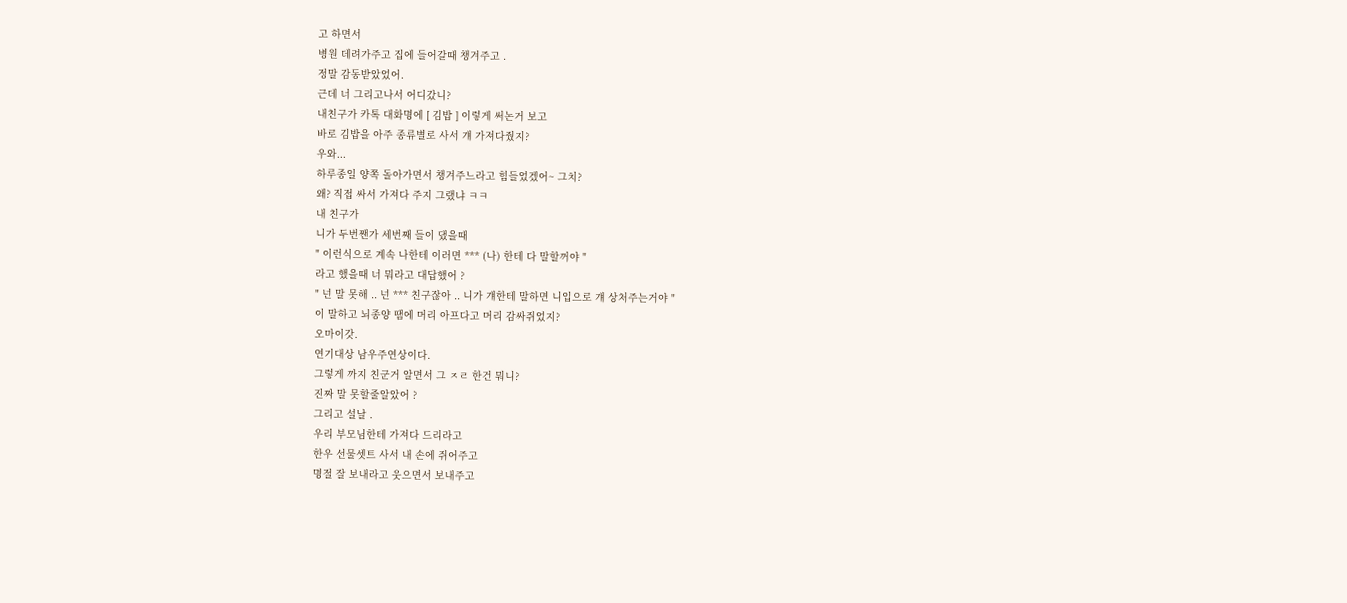고 하면서
병원 데려가주고 집에 들어갈때 챙겨주고 .
정말 감동받았었어.
근데 너 그리고나서 어디갔니?
내친구가 카톡 대화명에 [ 김밥 ] 이렇게 써논거 보고
바로 김밥을 아주 종류별로 사서 걔 가져다줬지?
우와...
하루종일 양쪽 돌아가면서 챙겨주느라고 힘들었겠어~ 그치?
왜? 직접 싸서 가져다 주지 그랬냐 ㅋㅋ
내 친구가
니가 두번짼가 세번째 들이 댔을때
" 이런식으로 계속 나한테 이러면 *** (나) 한테 다 말할꺼야 "
라고 했을때 너 뭐라고 대답했어 ?
" 넌 말 못해 .. 넌 *** 친구잖아 .. 니가 걔한테 말하면 니입으로 걔 상처주는거야 "
이 말하고 뇌종양 땜에 머리 아프다고 머리 감싸쥐었지?
오마이갓.
연기대상 남우주연상이다.
그렇게 까지 친군거 알면서 그 ㅈㄹ 한건 뭐니?
진짜 말 못할줄알았어 ?
그리고 설날 .
우리 부모님한테 가져다 드리라고
한우 선물셋트 사서 내 손에 쥐어주고
명절 잘 보내라고 웃으면서 보내주고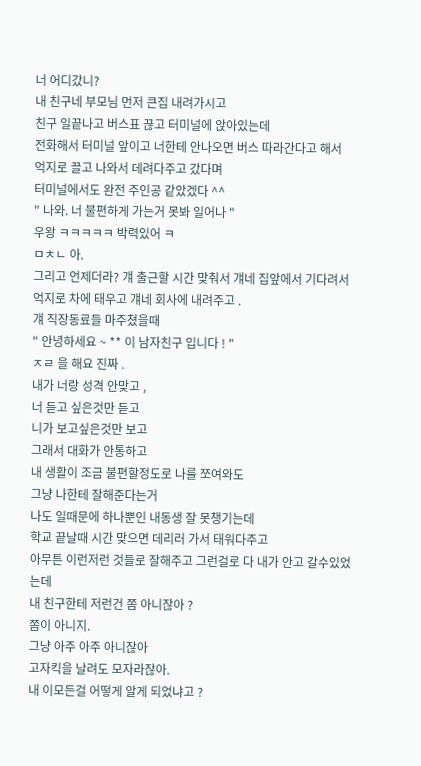너 어디갔니?
내 친구네 부모님 먼저 큰집 내려가시고
친구 일끝나고 버스표 끊고 터미널에 앉아있는데
전화해서 터미널 앞이고 너한테 안나오면 버스 따라간다고 해서
억지로 끌고 나와서 데려다주고 갔다며
터미널에서도 완전 주인공 같았겠다 ^^
" 나와. 너 불편하게 가는거 못봐 일어나 "
우왕 ㅋㅋㅋㅋㅋ 박력있어 ㅋ
ㅁㅊㄴ 아.
그리고 언제더라? 걔 출근할 시간 맞춰서 걔네 집앞에서 기다려서
억지로 차에 태우고 걔네 회사에 내려주고 .
걔 직장동료들 마주쳤을때
" 안녕하세요 ~ ** 이 남자친구 입니다 ! "
ㅈㄹ 을 해요 진짜 .
내가 너랑 성격 안맞고 ,
너 듣고 싶은것만 듣고
니가 보고싶은것만 보고
그래서 대화가 안통하고
내 생활이 조금 불편할정도로 나를 쪼여와도
그냥 나한테 잘해준다는거
나도 일때문에 하나뿐인 내동생 잘 못챙기는데
학교 끝날때 시간 맞으면 데리러 가서 태워다주고
아무튼 이런저런 것들로 잘해주고 그런걸로 다 내가 안고 갈수있었는데
내 친구한테 저런건 쫌 아니잖아 ?
쫌이 아니지.
그냥 아주 아주 아니잖아
고자킥을 날려도 모자라잖아.
내 이모든걸 어떻게 알게 되었냐고 ?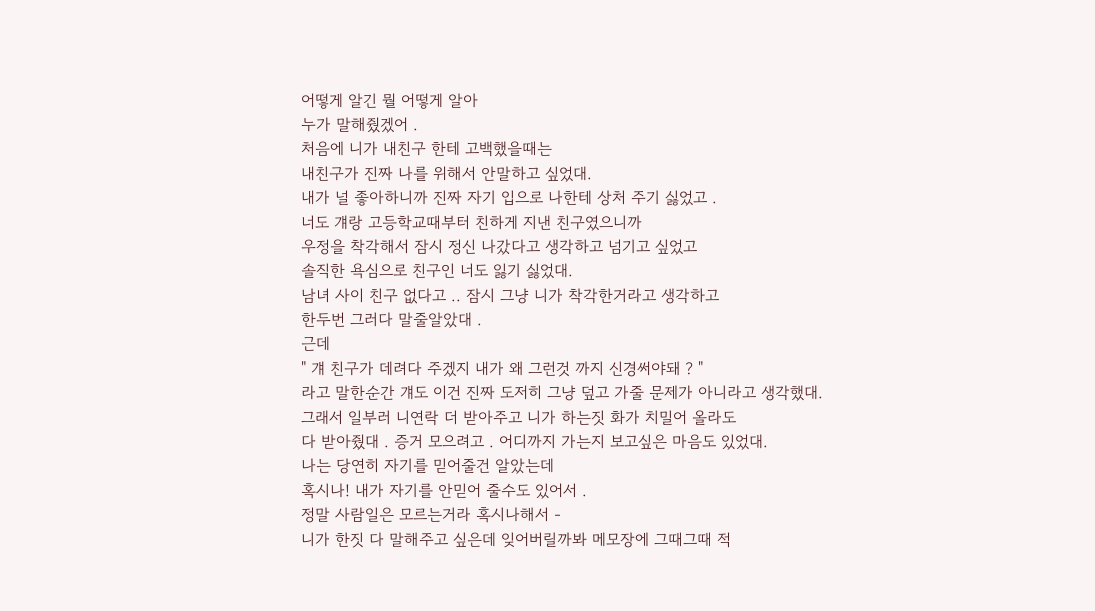어떻게 알긴 뭘 어떻게 알아
누가 말해줬겠어 .
처음에 니가 내친구 한테 고백했을때는
내친구가 진짜 나를 위해서 안말하고 싶었대.
내가 널 좋아하니까 진짜 자기 입으로 나한테 상처 주기 싫었고 .
너도 걔랑 고등학교때부터 친하게 지낸 친구였으니까
우정을 착각해서 잠시 정신 나갔다고 생각하고 넘기고 싶었고
솔직한 욕심으로 친구인 너도 잃기 싫었대.
남녀 사이 친구 없다고 .. 잠시 그냥 니가 착각한거라고 생각하고
한두번 그러다 말줄알았대 .
근데
" 걔 친구가 데려다 주겠지 내가 왜 그런것 까지 신경써야돼 ? "
라고 말한순간 걔도 이건 진짜 도저히 그냥 덮고 가줄 문제가 아니라고 생각했대.
그래서 일부러 니연락 더 받아주고 니가 하는짓 화가 치밀어 올라도
다 받아줬대 . 증거 모으려고 . 어디까지 가는지 보고싶은 마음도 있었대.
나는 당연히 자기를 믿어줄건 알았는데
혹시나! 내가 자기를 안믿어 줄수도 있어서 .
정말 사람일은 모르는거라 혹시나해서 -
니가 한짓 다 말해주고 싶은데 잊어버릴까봐 메모장에 그때그때 적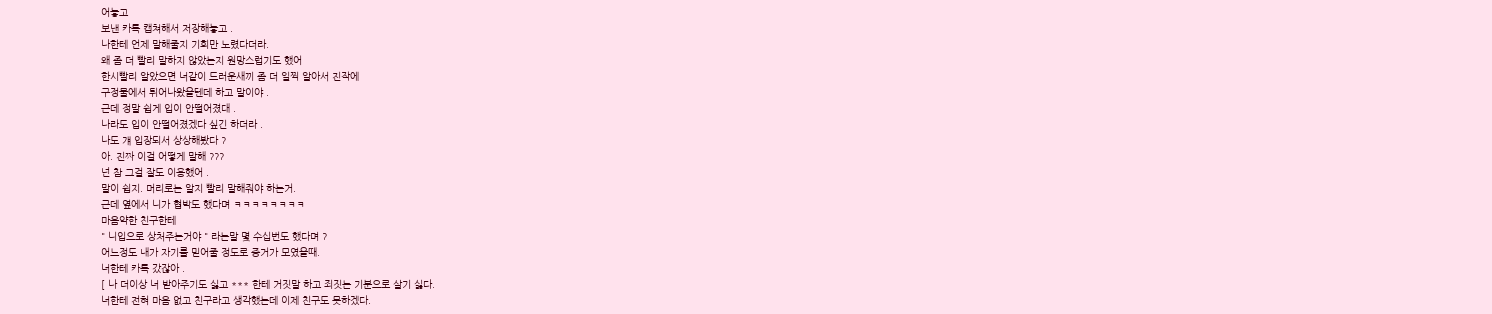어놓고
보낸 카톡 캡쳐해서 저장해놓고 .
나한테 언제 말해줄지 기회만 노렸다더라.
왜 좀 더 빨리 말하지 않았는지 원망스럽기도 했어
한시빨리 알았으면 너같이 드러운새끼 좀 더 일찍 알아서 진작에
구정물에서 튀어나왔을텐데 하고 말이야 .
근데 정말 쉽게 입이 안떨어졌대 .
나라도 입이 안떨어졌겠다 싶긴 하더라 .
나도 걔 입장되서 상상해봤다 ?
아. 진짜 이걸 어떻게 말해 ???
넌 참 그걸 잘도 이용했어 .
말이 쉽지. 머리로는 알지 빨리 말해줘야 하는거.
근데 옆에서 니가 협박도 했다며 ㅋㅋㅋㅋㅋㅋㅋㅋ
마음약한 친구한테
" 니입으로 상처주는거야 " 라는말 몇 수십번도 했다며 ?
어느정도 내가 자기를 믿어줄 정도로 증거가 모였을때.
너한테 카톡 갔잖아 .
[ 나 더이상 너 받아주기도 싫고 *** 한테 거짓말 하고 죄짓는 기분으로 살기 싫다.
너한테 전혀 마음 없고 친구라고 생각했는데 이제 친구도 못하겠다.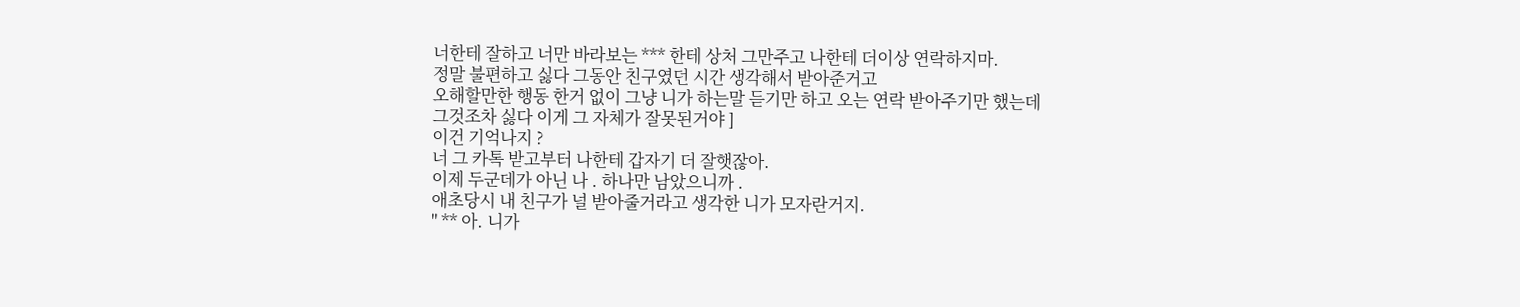너한테 잘하고 너만 바라보는 *** 한테 상처 그만주고 나한테 더이상 연락하지마.
정말 불편하고 싫다 그동안 친구였던 시간 생각해서 받아준거고
오해할만한 행동 한거 없이 그냥 니가 하는말 듣기만 하고 오는 연락 받아주기만 했는데
그것조차 싫다 이게 그 자체가 잘못된거야 ]
이건 기억나지 ?
너 그 카톡 받고부터 나한테 갑자기 더 잘햇잖아.
이제 두군데가 아닌 나 . 하나만 남았으니까 .
애초당시 내 친구가 널 받아줄거라고 생각한 니가 모자란거지.
" ** 아. 니가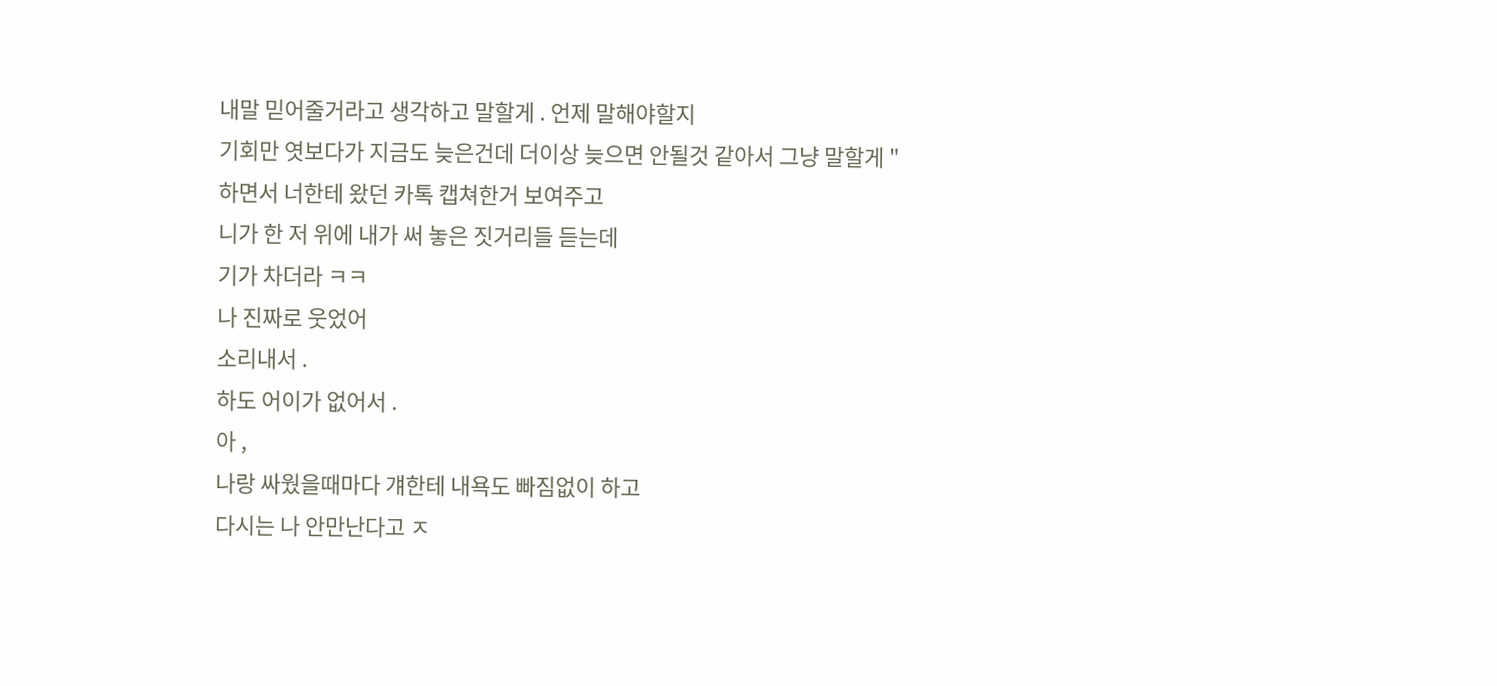내말 믿어줄거라고 생각하고 말할게 . 언제 말해야할지
기회만 엿보다가 지금도 늦은건데 더이상 늦으면 안될것 같아서 그냥 말할게 "
하면서 너한테 왔던 카톡 캡쳐한거 보여주고
니가 한 저 위에 내가 써 놓은 짓거리들 듣는데
기가 차더라 ㅋㅋ
나 진짜로 웃었어
소리내서 .
하도 어이가 없어서 .
아 ,
나랑 싸웠을때마다 걔한테 내욕도 빠짐없이 하고
다시는 나 안만난다고 ㅈ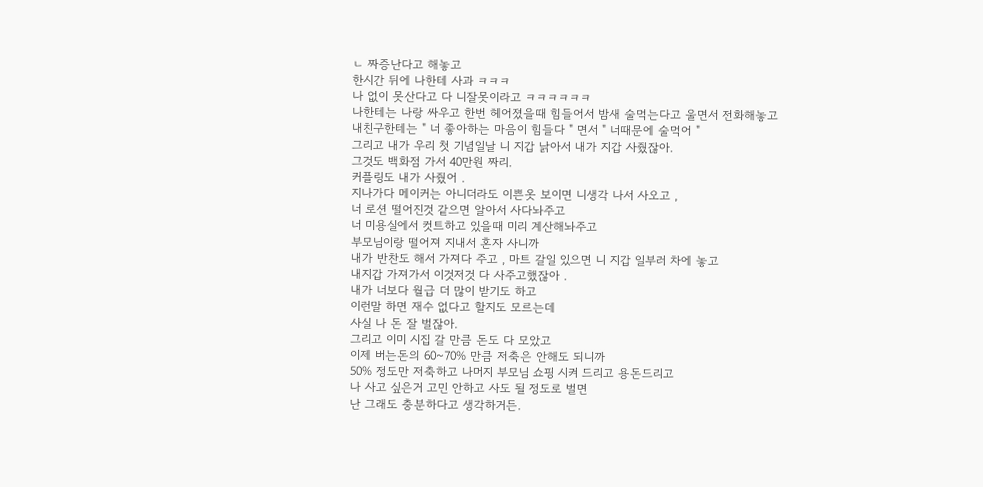ㄴ 짜증난다고 해놓고
한시간 뒤에 나한테 사과 ㅋㅋㅋ
나 없이 못산다고 다 니잘못이라고 ㅋㅋㅋㅋㅋㅋ
나한테는 나랑 싸우고 한번 헤어졌을때 힘들어서 밤새 술먹는다고 울면서 전화해놓고
내친구한테는 " 너 좋아하는 마음이 힘들다 " 면서 " 너때문에 술먹어 "
그리고 내가 우리 첫 기념일날 니 지갑 낡아서 내가 지갑 사줬잖아.
그것도 백화점 가서 40만원 짜리.
커플링도 내가 사줬어 .
지나가다 메이커는 아니더라도 이쁜옷 보이면 니생각 나서 사오고 ,
너 로션 떨어진것 같으면 알아서 사다놔주고
너 미용실에서 컷트하고 있을때 미리 계산해놔주고
부모님이랑 떨어져 지내서 혼자 사니까
내가 반찬도 해서 가져다 주고 , 마트 갈일 있으면 니 지갑 일부러 차에 놓고
내지갑 가져가서 이것저것 다 사주고했잖아 .
내가 너보다 월급 더 많이 받기도 하고
이런말 하면 재수 없다고 할지도 모르는데
사실 나 돈 잘 벌잖아.
그리고 이미 시집 갈 만큼 돈도 다 모았고
이제 버는돈의 60~70% 만큼 저축은 안해도 되니까
50% 정도만 저축하고 나머지 부모님 쇼핑 시켜 드리고 용돈드리고
나 사고 싶은거 고민 안하고 사도 될 정도로 벌면
난 그래도 충분하다고 생각하거든.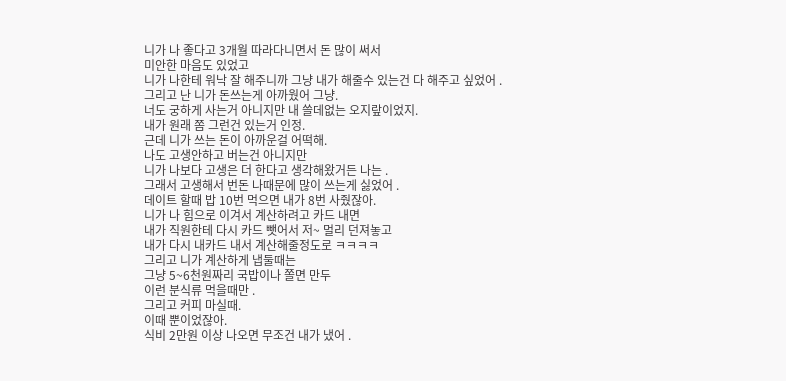니가 나 좋다고 3개월 따라다니면서 돈 많이 써서
미안한 마음도 있었고
니가 나한테 워낙 잘 해주니까 그냥 내가 해줄수 있는건 다 해주고 싶었어 .
그리고 난 니가 돈쓰는게 아까웠어 그냥.
너도 궁하게 사는거 아니지만 내 쓸데없는 오지랖이었지.
내가 원래 쫌 그런건 있는거 인정.
근데 니가 쓰는 돈이 아까운걸 어떡해.
나도 고생안하고 버는건 아니지만
니가 나보다 고생은 더 한다고 생각해왔거든 나는 .
그래서 고생해서 번돈 나때문에 많이 쓰는게 싫었어 .
데이트 할때 밥 10번 먹으면 내가 8번 사줬잖아.
니가 나 힘으로 이겨서 계산하려고 카드 내면
내가 직원한테 다시 카드 뺏어서 저~ 멀리 던져놓고
내가 다시 내카드 내서 계산해줄정도로 ㅋㅋㅋㅋ
그리고 니가 계산하게 냅둘때는
그냥 5~6천원짜리 국밥이나 쫄면 만두
이런 분식류 먹을때만 .
그리고 커피 마실때.
이때 뿐이었잖아.
식비 2만원 이상 나오면 무조건 내가 냈어 .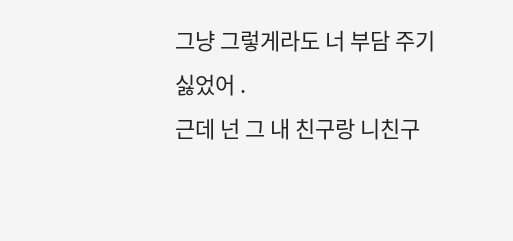그냥 그렇게라도 너 부담 주기 싫었어 .
근데 넌 그 내 친구랑 니친구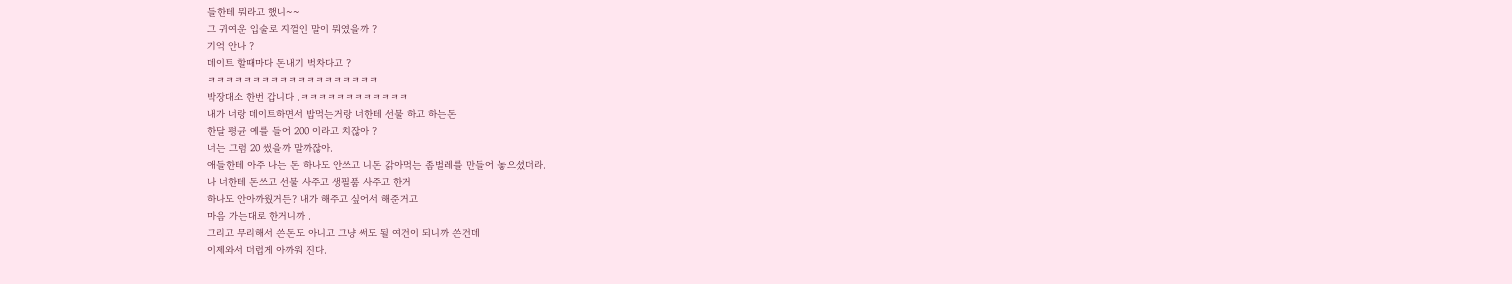들한테 뭐라고 했니~~
그 귀여운 입술로 지껄인 말이 뭐였을까 ?
기억 안나 ?
데이트 할때마다 돈내기 벅차다고 ?
ㅋㅋㅋㅋㅋㅋㅋㅋㅋㅋㅋㅋㅋㅋㅋㅋㅋㅋㅋ
박장대소 한번 갑니다 .ㅋㅋㅋㅋㅋㅋㅋㅋㅋㅋㅋㅋ
내가 너랑 데이트하면서 밥먹는거랑 너한테 선물 하고 하는돈
한달 평균 예를 들어 200 이라고 치잖아 ?
너는 그럼 20 썼을까 말까잖아.
애들한테 아주 나는 돈 하나도 안쓰고 니돈 갉아먹는 좀벌레를 만들어 놓으셨더라.
나 너한테 돈쓰고 선물 사주고 생필품 사주고 한거
하나도 안아까웠거든? 내가 해주고 싶어서 해준거고
마음 가는대로 한거니까 .
그리고 무리해서 쓴돈도 아니고 그냥 써도 될 여건이 되니까 쓴건데
이제와서 더럽게 아까워 진다.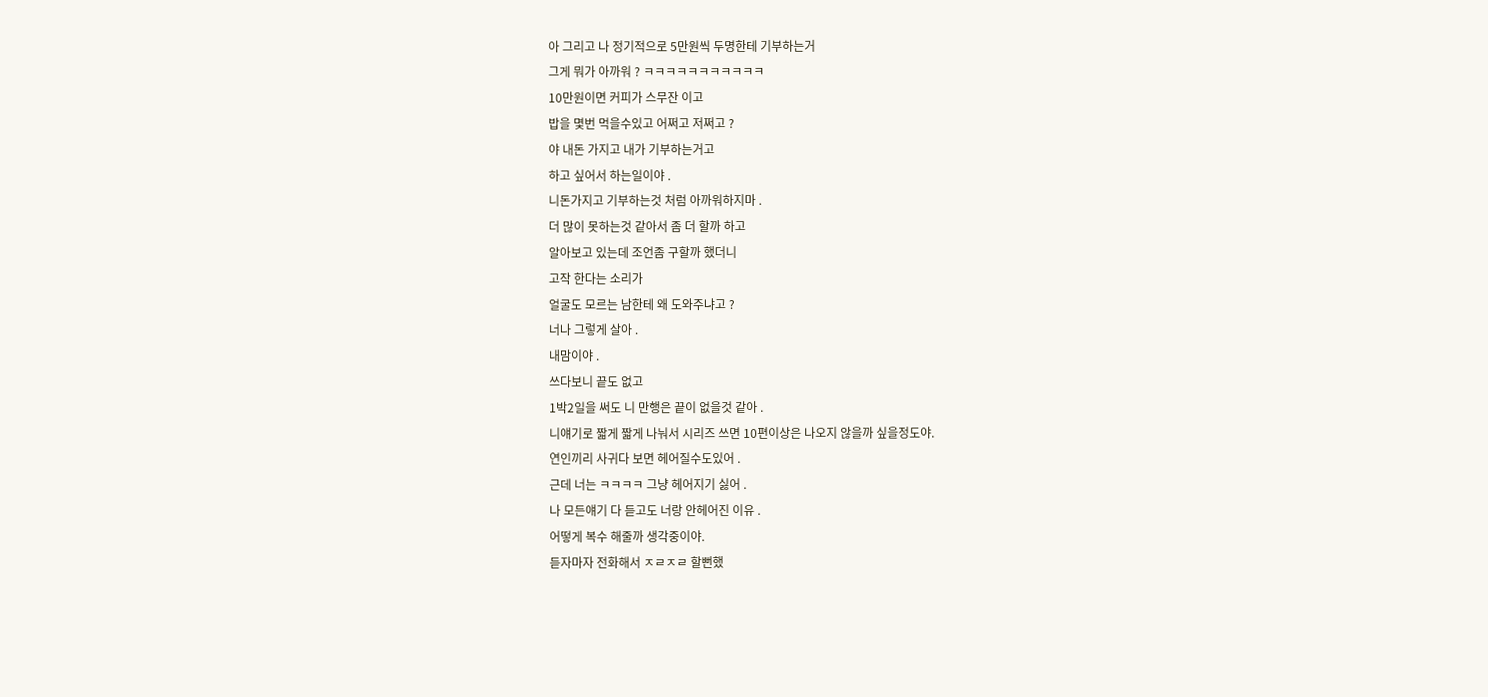아 그리고 나 정기적으로 5만원씩 두명한테 기부하는거
그게 뭐가 아까워 ? ㅋㅋㅋㅋㅋㅋㅋㅋㅋㅋㅋ
10만원이면 커피가 스무잔 이고
밥을 몇번 먹을수있고 어쩌고 저쩌고 ?
야 내돈 가지고 내가 기부하는거고
하고 싶어서 하는일이야 .
니돈가지고 기부하는것 처럼 아까워하지마 .
더 많이 못하는것 같아서 좀 더 할까 하고
알아보고 있는데 조언좀 구할까 했더니
고작 한다는 소리가
얼굴도 모르는 남한테 왜 도와주냐고 ?
너나 그렇게 살아 .
내맘이야 .
쓰다보니 끝도 없고
1박2일을 써도 니 만행은 끝이 없을것 같아 .
니얘기로 짧게 짧게 나눠서 시리즈 쓰면 10편이상은 나오지 않을까 싶을정도야.
연인끼리 사귀다 보면 헤어질수도있어 .
근데 너는 ㅋㅋㅋㅋ 그냥 헤어지기 싫어 .
나 모든얘기 다 듣고도 너랑 안헤어진 이유 .
어떻게 복수 해줄까 생각중이야.
듣자마자 전화해서 ㅈㄹㅈㄹ 할뻔했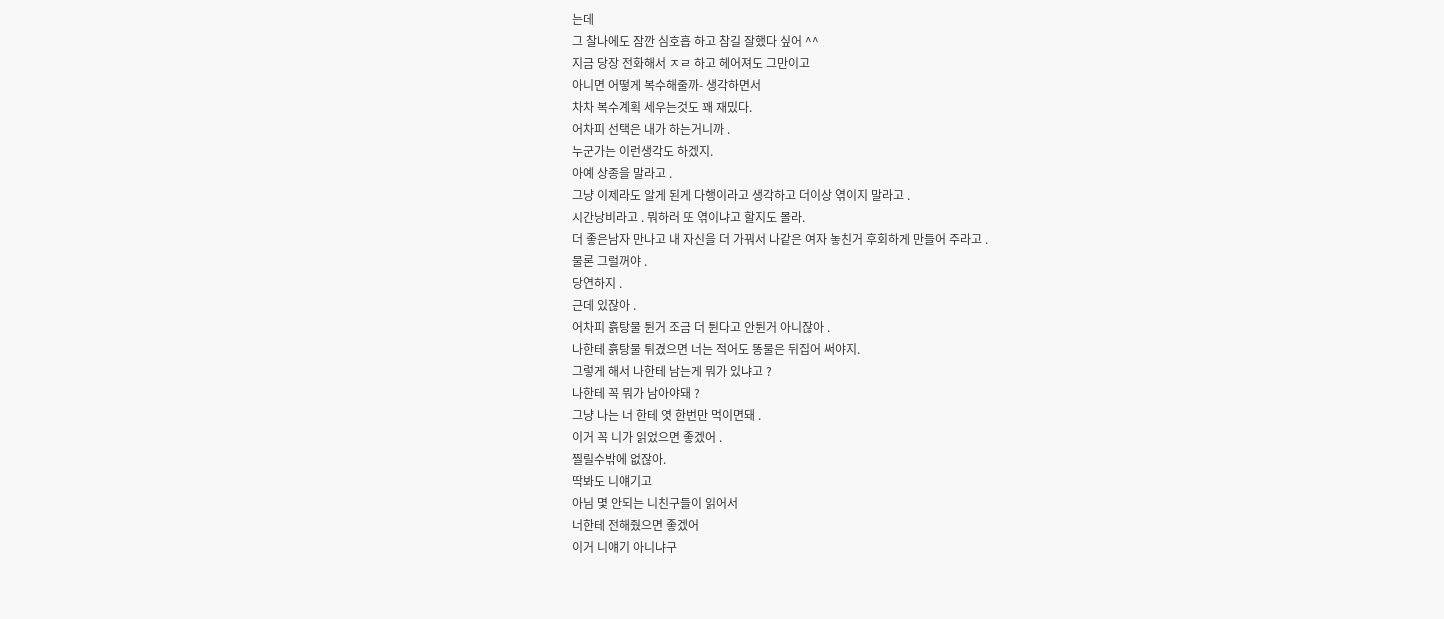는데
그 찰나에도 잠깐 심호흡 하고 참길 잘했다 싶어 ^^
지금 당장 전화해서 ㅈㄹ 하고 헤어져도 그만이고
아니면 어떻게 복수해줄까- 생각하면서
차차 복수계획 세우는것도 꽤 재밌다.
어차피 선택은 내가 하는거니까 .
누군가는 이런생각도 하겠지.
아예 상종을 말라고 .
그냥 이제라도 알게 된게 다행이라고 생각하고 더이상 엮이지 말라고 .
시간낭비라고 . 뭐하러 또 엮이냐고 할지도 몰라.
더 좋은남자 만나고 내 자신을 더 가꿔서 나같은 여자 놓친거 후회하게 만들어 주라고 .
물론 그럴꺼야 .
당연하지 .
근데 있잖아 .
어차피 흙탕물 튄거 조금 더 튄다고 안튄거 아니잖아 .
나한테 흙탕물 튀겼으면 너는 적어도 똥물은 뒤집어 써야지.
그렇게 해서 나한테 남는게 뭐가 있냐고 ?
나한테 꼭 뭐가 남아야돼 ?
그냥 나는 너 한테 엿 한번만 먹이면돼 .
이거 꼭 니가 읽었으면 좋겠어 .
찔릴수밖에 없잖아.
딱봐도 니얘기고
아님 몇 안되는 니친구들이 읽어서
너한테 전해줬으면 좋겠어
이거 니얘기 아니냐구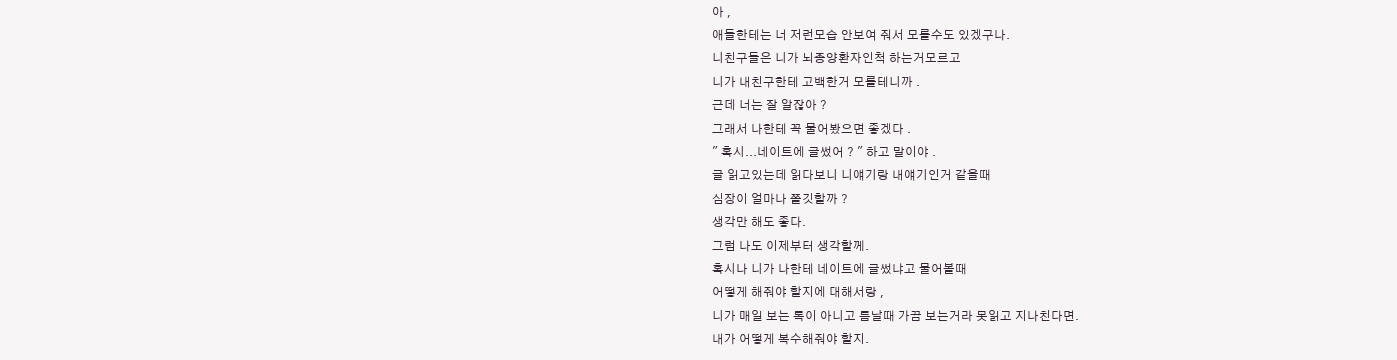아 ,
애들한테는 너 저런모습 안보여 줘서 모를수도 있겠구나.
니친구들은 니가 뇌종양환자인척 하는거모르고
니가 내친구한테 고백한거 모를테니까 .
근데 너는 잘 알잖아 ?
그래서 나한테 꼭 물어봤으면 좋겠다 .
" 혹시...네이트에 글썼어 ? " 하고 말이야 .
글 읽고있는데 읽다보니 니얘기랑 내얘기인거 같을때
심장이 얼마나 쫄깃할까 ?
생각만 해도 좋다.
그럼 나도 이제부터 생각할께.
혹시나 니가 나한테 네이트에 글썼냐고 물어볼때
어떻게 해줘야 할지에 대해서랑 ,
니가 매일 보는 톡이 아니고 틈날때 가끔 보는거라 못읽고 지나친다면.
내가 어떻게 복수해줘야 할지.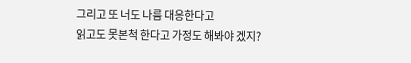그리고 또 너도 나름 대응한다고
읽고도 못본척 한다고 가정도 해봐야 겠지?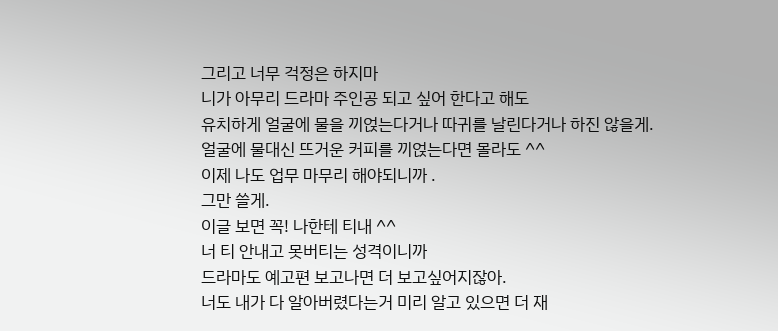그리고 너무 걱정은 하지마
니가 아무리 드라마 주인공 되고 싶어 한다고 해도
유치하게 얼굴에 물을 끼얹는다거나 따귀를 날린다거나 하진 않을게.
얼굴에 물대신 뜨거운 커피를 끼얹는다면 몰라도 ^^
이제 나도 업무 마무리 해야되니까 .
그만 쓸게.
이글 보면 꼭! 나한테 티내 ^^
너 티 안내고 못버티는 성격이니까
드라마도 예고편 보고나면 더 보고싶어지잖아.
너도 내가 다 알아버렸다는거 미리 알고 있으면 더 재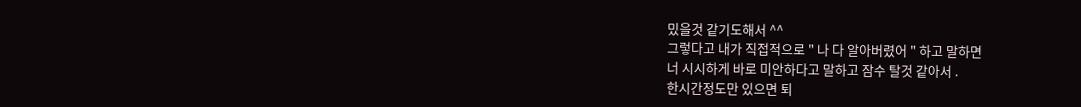밌을것 같기도해서 ^^
그렇다고 내가 직접적으로 " 나 다 알아버렸어 " 하고 말하면
너 시시하게 바로 미안하다고 말하고 잠수 탈것 같아서 .
한시간정도만 있으면 퇴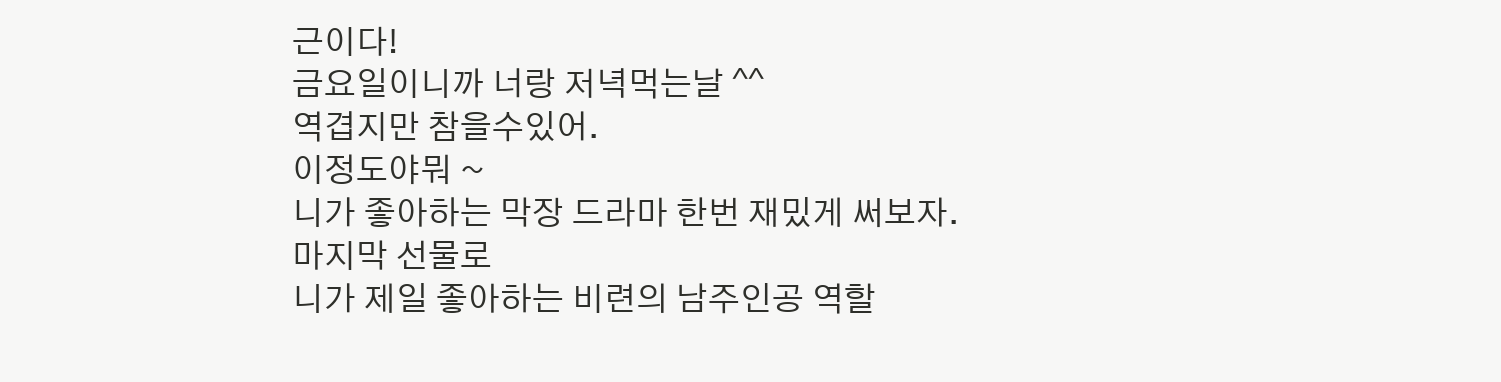근이다!
금요일이니까 너랑 저녁먹는날 ^^
역겹지만 참을수있어.
이정도야뭐 ~
니가 좋아하는 막장 드라마 한번 재밌게 써보자.
마지막 선물로
니가 제일 좋아하는 비련의 남주인공 역할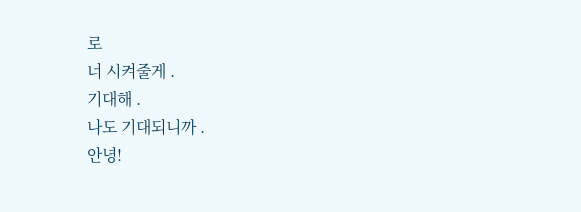로
너 시켜줄게 .
기대해 .
나도 기대되니까 .
안녕!